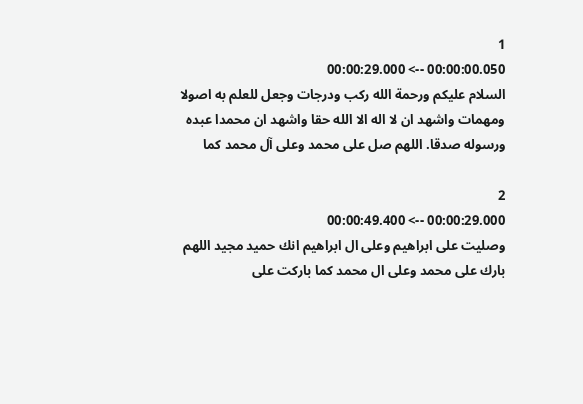1
00:00:00.050 --> 00:00:29.000
السلام عليكم ورحمة الله ركب ودرجات وجعل للعلم به اصولا ومهمات واشهد ان لا اله الا الله حقا واشهد ان محمدا عبده ورسوله صدقا. اللهم صل على محمد وعلى آل محمد كما

2
00:00:29.000 --> 00:00:49.400
وصليت على ابراهيم وعلى ال ابراهيم انك حميد مجيد اللهم بارك على محمد وعلى ال محمد كما باركت على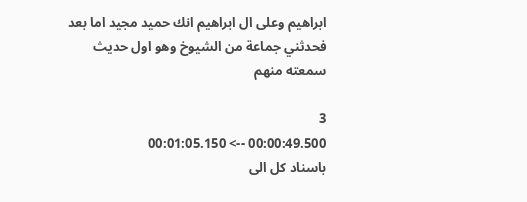ابراهيم وعلى ال ابراهيم انك حميد مجيد اما بعد فحدثني جماعة من الشيوخ وهو اول حديث سمعته منهم

3
00:00:49.500 --> 00:01:05.150
باسناد كل الى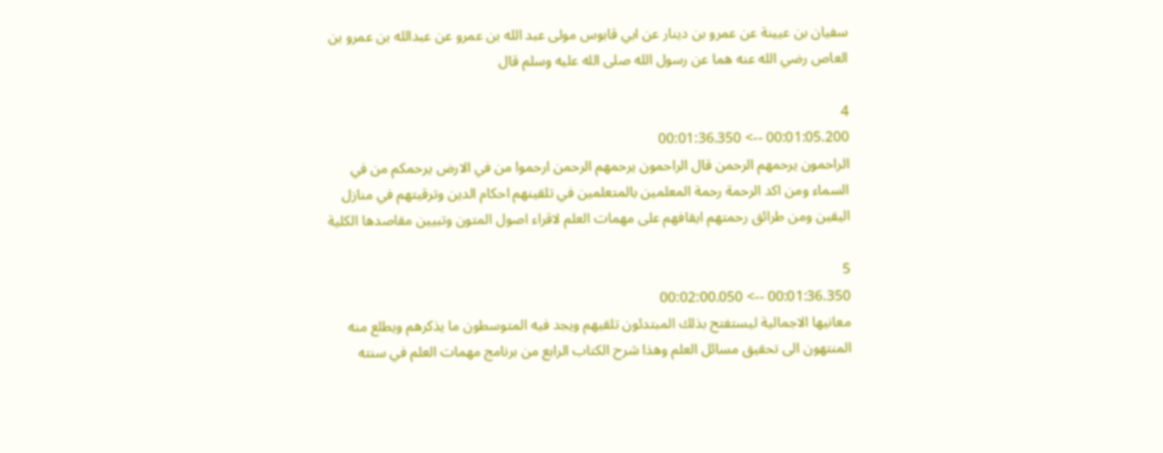سفيان بن عيينة عن عمرو بن دينار عن ابي قابوس مولى عبد الله بن عمرو عن عبدالله بن عمرو بن العاص رضي الله عنه هما عن رسول الله صلى الله عليه وسلم قال

4
00:01:05.200 --> 00:01:36.350
الراحمون يرحمهم الرحمن قال الراحمون يرحمهم الرحمن ارحموا من في الارض يرحمكم من في السماء ومن اكد الرحمة رحمة المعلمين بالمتعلمين في تلقينهم احكام الدين وترقيتهم في منازل اليقين ومن طرائق رحمتهم ايقافهم على مهمات العلم لاقراء اصول المتون وتبيين مقاصدها الكلية

5
00:01:36.350 --> 00:02:00.050
معانيها الاجمالية ليستفتح بذلك المبتدئون تلقيهم ويجد فيه المتوسطون ما يذكرهم ويطلع منه المنتهون الى تحقيق مسائل العلم وهذا شرح الكتاب الرابع من برنامج مهمات العلم في سنته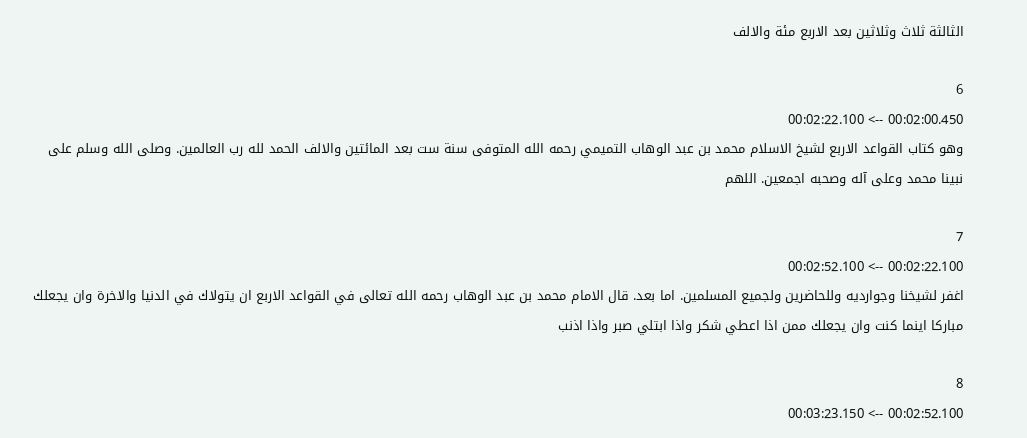الثالثة ثلاث وثلاثين بعد الاربع مئة والالف

6
00:02:00.450 --> 00:02:22.100
وهو كتاب القواعد الاربع لشيخ الاسلام محمد بن عبد الوهاب التميمي رحمه الله المتوفى سنة ست بعد المائتين والالف الحمد لله رب العالمين. وصلى الله وسلم على نبينا محمد وعلى آله وصحبه اجمعين. اللهم

7
00:02:22.100 --> 00:02:52.100
اغفر لشيخنا وجوارديه وللحاضرين ولجميع المسلمين. اما بعد. قال الامام محمد بن عبد الوهاب رحمه الله تعالى في القواعد الاربع ان يتولاك في الدنيا والاخرة وان يجعلك مباركا اينما كنت وان يجعلك ممن اذا اعطي شكر واذا ابتلي صبر واذا اذنب

8
00:02:52.100 --> 00:03:23.150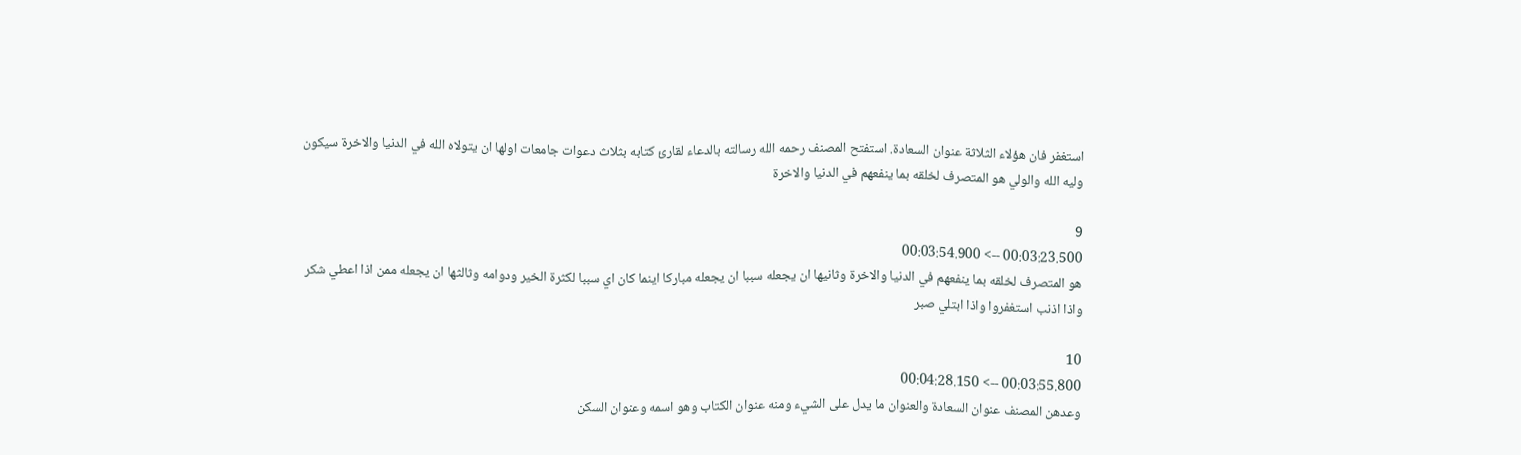استغفر فان هؤلاء الثلاثة عنوان السعادة. استفتح المصنف رحمه الله رسالته بالدعاء لقارئ كتابه بثلاث دعوات جامعات اولها ان يتولاه الله في الدنيا والاخرة سيكون وليه الله والولي هو المتصرف لخلقه بما ينفعهم في الدنيا والاخرة

9
00:03:23.500 --> 00:03:54.900
هو المتصرف لخلقه بما ينفعهم في الدنيا والاخرة وثانيها ان يجعله سببا ان يجعله مباركا اينما كان اي سببا لكثرة الخير ودوامه وثالثها ان يجعله ممن اذا اعطي شكر واذا اذنب استغفروا واذا ابتلي صبر

10
00:03:55.800 --> 00:04:28.150
وعدهن المصنف عنوان السعادة والعنوان ما يدل على الشيء ومنه عنوان الكتاب وهو اسمه وعنوان السكن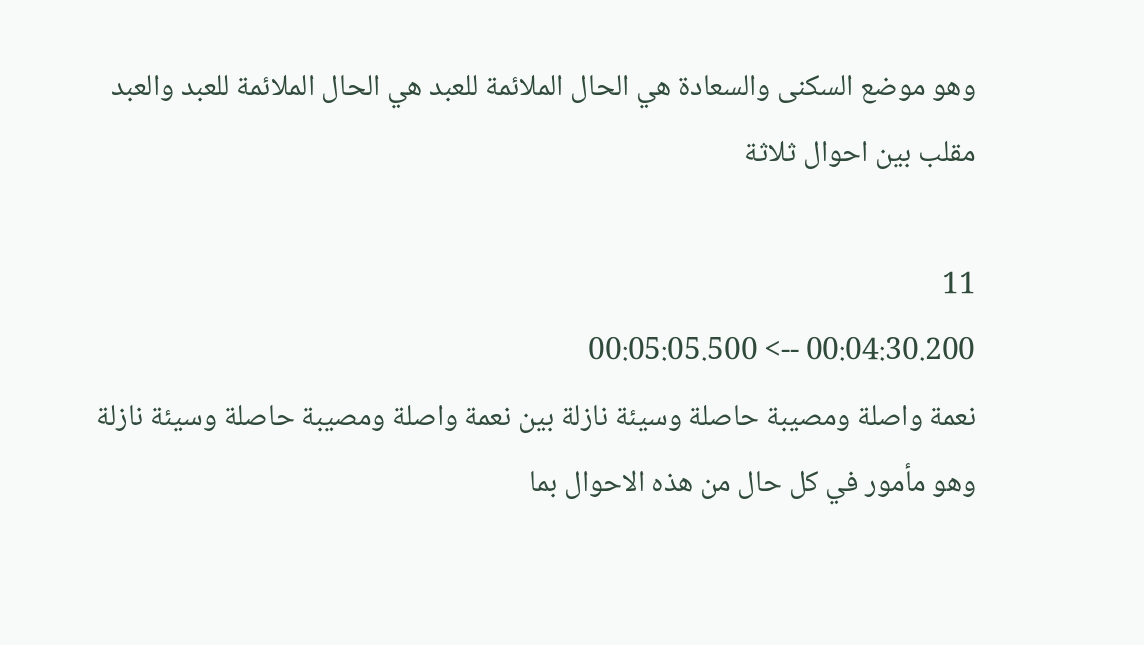وهو موضع السكنى والسعادة هي الحال الملائمة للعبد هي الحال الملائمة للعبد والعبد مقلب بين احوال ثلاثة

11
00:04:30.200 --> 00:05:05.500
نعمة واصلة ومصيبة حاصلة وسيئة نازلة بين نعمة واصلة ومصيبة حاصلة وسيئة نازلة وهو مأمور في كل حال من هذه الاحوال بما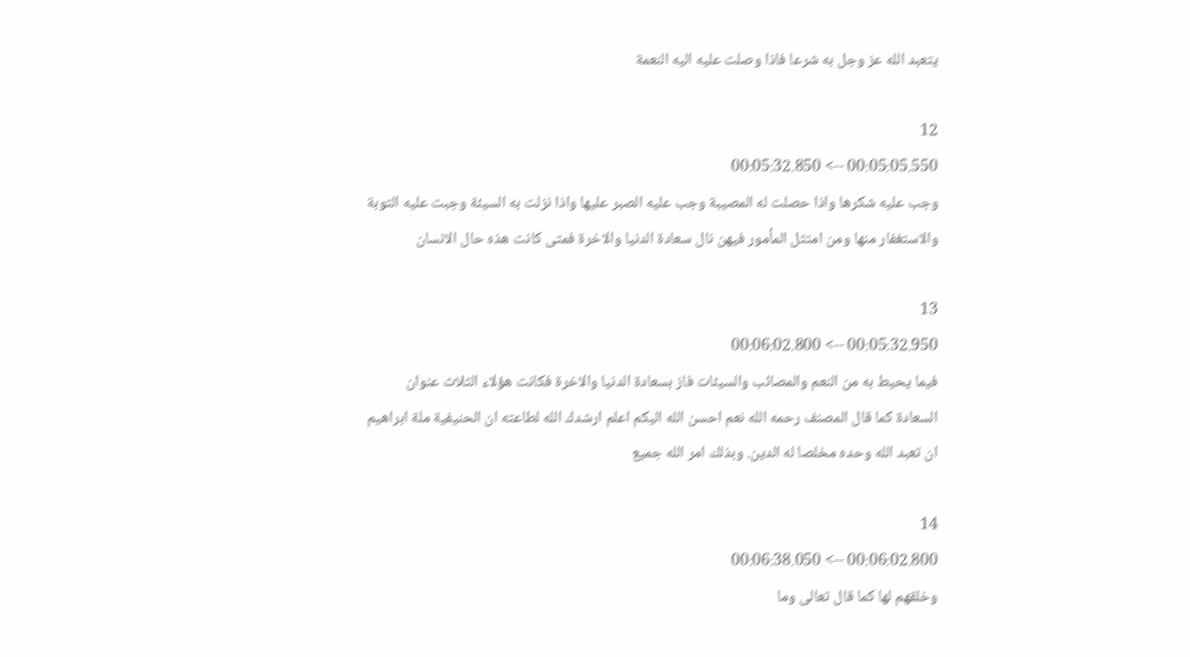يتعبد الله عز وجل به شرعا فاذا وصلت عليه اليه النعمة

12
00:05:05.550 --> 00:05:32.850
وجب عليه شكرها واذا حصلت له المصيبة وجب عليه الصبر عليها واذا نزلت به السيئة وجبت عليه التوبة والاستغفار منها ومن امتثل المأمور فيهن نال سعادة الدنيا والاخرة فمتى كانت هذه حال الانسان

13
00:05:32.950 --> 00:06:02.800
فيما يحيط به من النعم والمصائب والسيئات فاز بسعادة الدنيا والاخرة فكانت هؤلاء الثلاث عنوان السعادة كما قال المصنف رحمه الله نعم احسن الله اليكم اعلم ارشدك الله لطاعته ان الحنيفية ملة ابراهيم ان تعبد الله وحده مخلصا له الدين. وبذلك امر الله جميع

14
00:06:02.800 --> 00:06:38.050
وخلقهم لها كما قال تعالى وما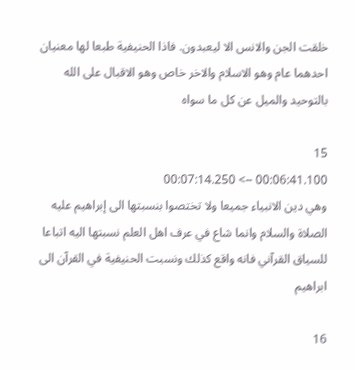خلقت الجن والانس الا ليعبدون. فاذا الحنيفية طبعا لها معنيان احدهما عام وهو الاسلام والاخر خاص وهو الاقبال على الله بالتوحيد والميل عن كل ما سواه

15
00:06:41.100 --> 00:07:14.250
وهي دين الانبياء جميعا ولا تختصوا بنسبتها الى إبراهيم عليه الصلاة والسلام وانما شاع في عرف اهل العلم نسبتها اليه اتباعا للسياق القرآني فانه واقع كذلك ونسبت الحنيفية في القرآن الى ابراهيم

16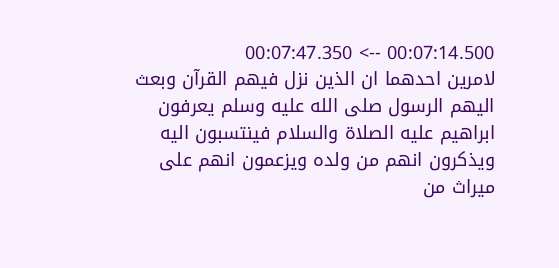00:07:14.500 --> 00:07:47.350
لامرين احدهما ان الذين نزل فيهم القرآن وبعث اليهم الرسول صلى الله عليه وسلم يعرفون ابراهيم عليه الصلاة والسلام فينتسبون اليه ويذكرون انهم من ولده ويزعمون انهم على ميراث من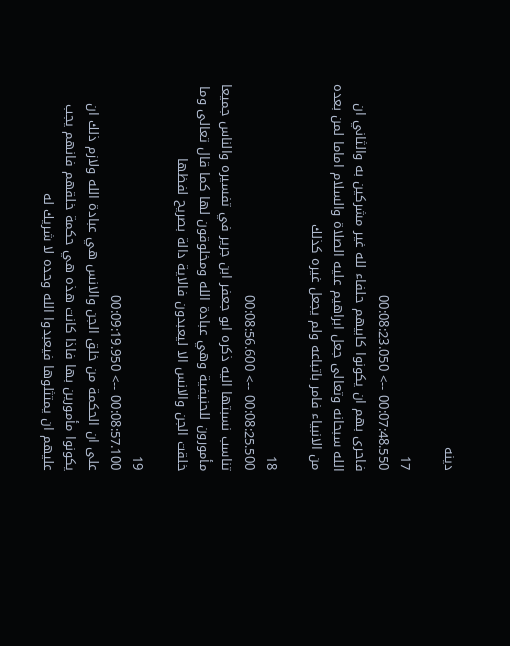دينه

17
00:07:48.550 --> 00:08:23.050
فاحرى بهم ان يكونوا كابيهم حلفاء لله غير مشركين به والثاني ان الله سبحانه وتعالى جعل ابراهيم عليه الصلاة والسلام اماما لمن بعده من الانبياء فامر باتباعه ولم يجعل غيره كذلك

18
00:08:25.500 --> 00:08:56.600
تناسب نسبتها اليه ذكره ابو جعفر ابن جرير في تفسيره والناس جميعا مأمورون للحنيفية وهي عبادة الله ومخلوقون لها كما قال تعالى وما خلقت الجن والانس الا ليعبدون فالاية دالة بصريح لفظها

19
00:08:57.100 --> 00:09:19.950
على ان الحكمة من خلق الجن والانس هي عبادة الله ولازم ذلك ان يكونوا مأمورين بها فاذا كانت هذه هي حكمة خلقهم فانهم يجب عليهم ان يمتثلوها فيعبدوا الله وحده لا شريك له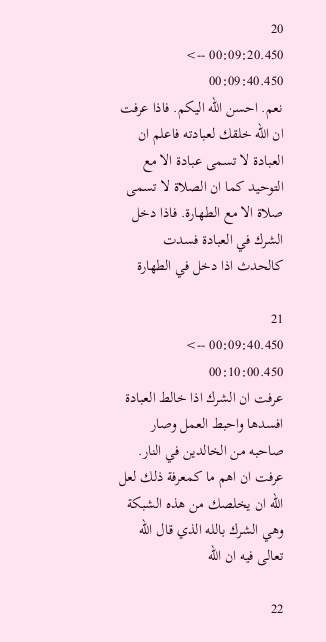20
00:09:20.450 --> 00:09:40.450
نعم. احسن الله اليكم. فاذا عرفت ان الله خلقك لعبادته فاعلم ان العبادة لا تسمى عبادة الا مع التوحيد كما ان الصلاة لا تسمى صلاة الا مع الطهارة. فاذا دخل الشرك في العبادة فسدت كالحدث اذا دخل في الطهارة

21
00:09:40.450 --> 00:10:00.450
عرفت ان الشرك اذا خالط العبادة افسدها واحبط العمل وصار صاحبه من الخالدين في النار. عرفت ان اهم ما كمعرفة ذلك لعل الله ان يخلصك من هذه الشبكة وهي الشرك بالله الذي قال الله تعالى فيه ان الله

22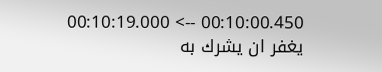00:10:00.450 --> 00:10:19.000
يغفر ان يشرك به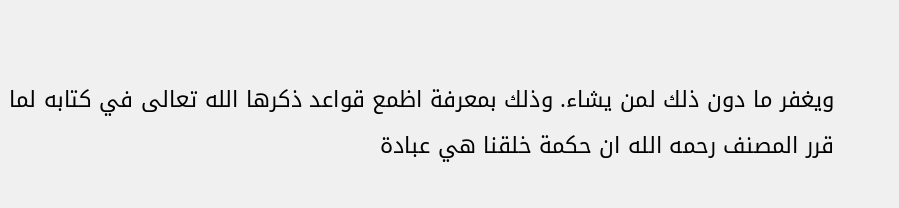ويغفر ما دون ذلك لمن يشاء. وذلك بمعرفة اظمع قواعد ذكرها الله تعالى في كتابه لما قرر المصنف رحمه الله ان حكمة خلقنا هي عبادة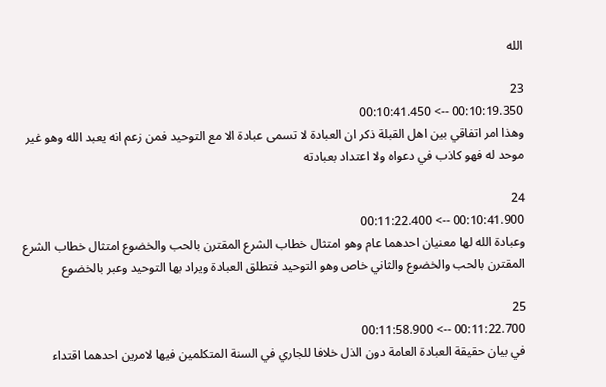الله

23
00:10:19.350 --> 00:10:41.450
وهذا امر اتفاقي بين اهل القبلة ذكر ان العبادة لا تسمى عبادة الا مع التوحيد فمن زعم انه يعبد الله وهو غير موحد له فهو كاذب في دعواه ولا اعتداد بعبادته

24
00:10:41.900 --> 00:11:22.400
وعبادة الله لها معنيان احدهما عام وهو امتثال خطاب الشرع المقترن بالحب والخضوع امتثال خطاب الشرع المقترن بالحب والخضوع والثاني خاص وهو التوحيد فتطلق العبادة ويراد بها التوحيد وعبر بالخضوع

25
00:11:22.700 --> 00:11:58.900
في بيان حقيقة العبادة العامة دون الذل خلافا للجاري في السنة المتكلمين فيها لامرين احدهما اقتداء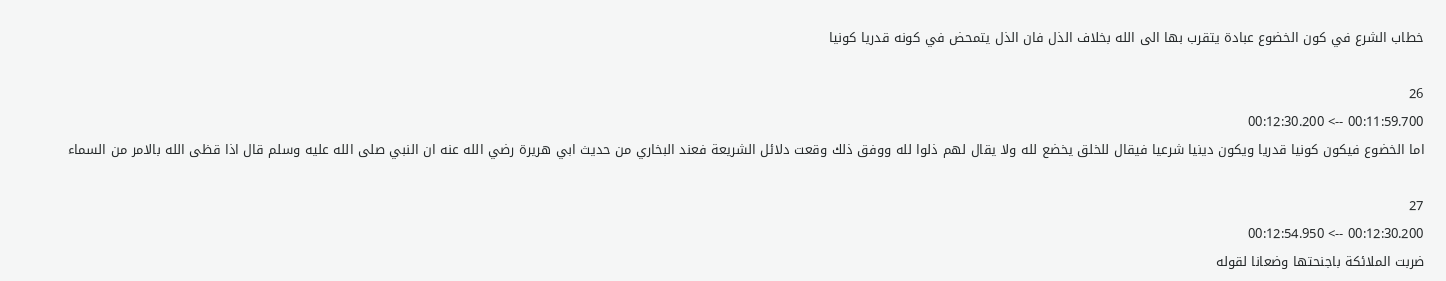خطاب الشرع في كون الخضوع عبادة يتقرب بها الى الله بخلاف الذل فان الذل يتمحض في كونه قدريا كونيا

26
00:11:59.700 --> 00:12:30.200
اما الخضوع فيكون كونيا قدريا ويكون دينيا شرعيا فيقال للخلق يخضع لله ولا يقال لهم ذلوا لله ووفق ذلك وقعت دلائل الشريعة فعند البخاري من حديث ابي هريرة رضي الله عنه ان النبي صلى الله عليه وسلم قال اذا قظى الله بالامر من السماء

27
00:12:30.200 --> 00:12:54.950
ضربت الملائكة باجنحتها وضعانا لقوله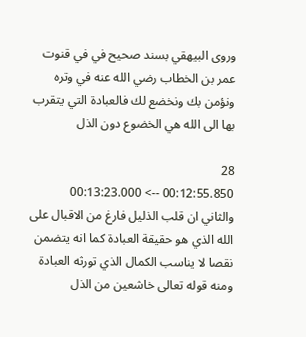وروى البيهقي بسند صحيح في في قنوت عمر بن الخطاب رضي الله عنه في وتره ونؤمن بك ونخضع لك فالعبادة التي يتقرب بها الى الله هي الخضوع دون الذل

28
00:12:55.850 --> 00:13:23.000
والثاني ان قلب الذليل فارغ من الاقبال على الله الذي هو حقيقة العبادة كما انه يتضمن نقصا لا يناسب الكمال الذي تورثه العبادة ومنه قوله تعالى خاشعين من الذل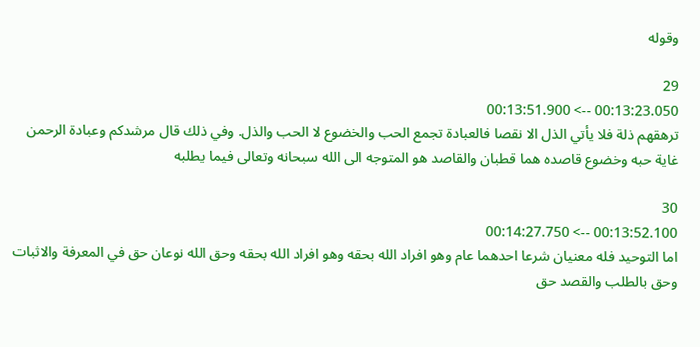وقوله

29
00:13:23.050 --> 00:13:51.900
ترهقهم ذلة فلا يأتي الذل الا نقصا فالعبادة تجمع الحب والخضوع لا الحب والذل. وفي ذلك قال مرشدكم وعبادة الرحمن غاية حبه وخضوع قاصده هما قطبان والقاصد هو المتوجه الى الله سبحانه وتعالى فيما يطلبه

30
00:13:52.100 --> 00:14:27.750
اما التوحيد فله معنيان شرعا احدهما عام وهو افراد الله بحقه وهو افراد الله بحقه وحق الله نوعان حق في المعرفة والاثبات وحق بالطلب والقصد حق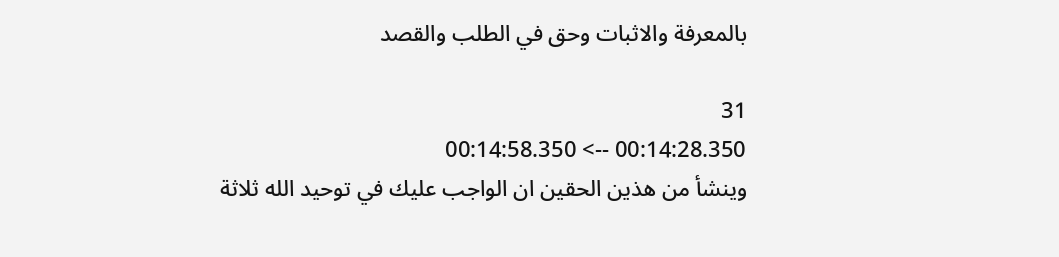بالمعرفة والاثبات وحق في الطلب والقصد

31
00:14:28.350 --> 00:14:58.350
وينشأ من هذين الحقين ان الواجب عليك في توحيد الله ثلاثة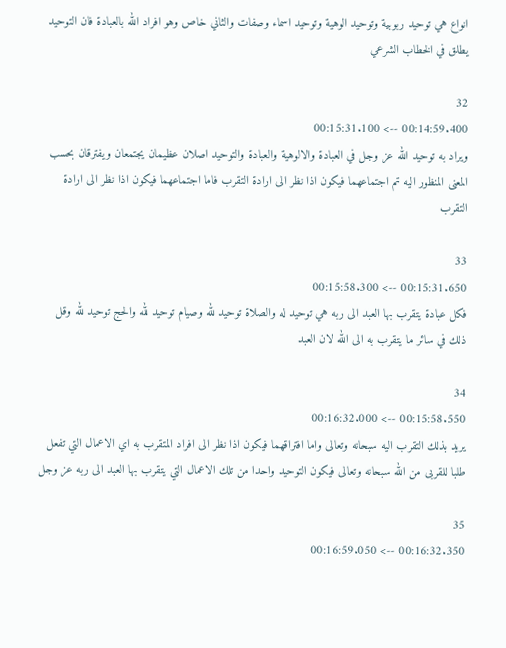انواع هي توحيد ربوبية وتوحيد الوهية وتوحيد اسماء وصفات والثاني خاص وهو افراد الله بالعبادة فان التوحيد يطلق في الخطاب الشرعي

32
00:14:59.400 --> 00:15:31.100
ويراد به توحيد الله عز وجل في العبادة والالوهية والعبادة والتوحيد اصلان عظيمان يجتمعان ويفترقان بحسب المعنى المنظور اليه تم اجتماعهما فيكون اذا نظر الى ارادة التقرب فاما اجتماعهما فيكون اذا نظر الى ارادة التقرب

33
00:15:31.650 --> 00:15:58.300
فكل عبادة يتقرب بها العبد الى ربه هي توحيد له والصلاة توحيد لله وصيام توحيد لله والحج توحيد لله وقل ذلك في سائر ما يتقرب به الى الله لان العبد

34
00:15:58.550 --> 00:16:32.000
يريد بذلك التقرب اليه سبحانه وتعالى واما افتراقهما فيكون اذا نظر الى افراد المتقرب به اي الاعمال التي تفعل طلبا للقربى من الله سبحانه وتعالى فيكون التوحيد واحدا من تلك الاعمال التي يتقرب بها العبد الى ربه عز وجل

35
00:16:32.350 --> 00:16:59.050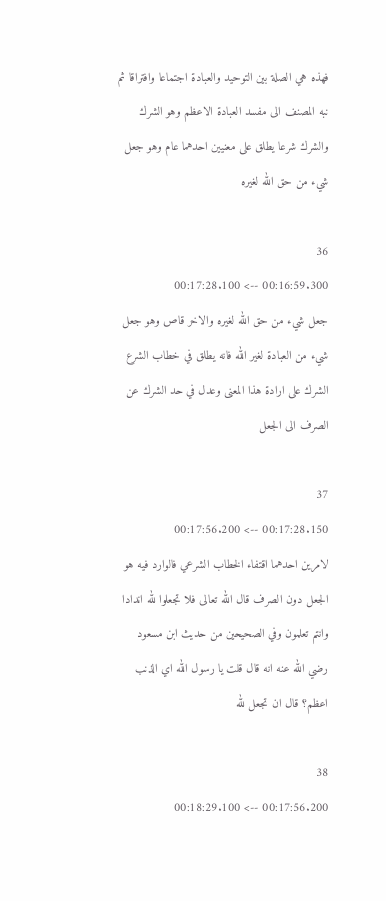فهذه هي الصلة بين التوحيد والعبادة اجتماعا وافتراقا ثم نبه المصنف الى مفسد العبادة الاعظم وهو الشرك والشرك شرعا يطلق على معنيين احدهما عام وهو جعل شيء من حق الله لغيره

36
00:16:59.300 --> 00:17:28.100
جعل شيء من حق الله لغيره والاخر قاص وهو جعل شيء من العبادة لغير الله فانه يطلق في خطاب الشرع الشرك على ارادة هذا المعنى وعدل في حد الشرك عن الصرف الى الجعل

37
00:17:28.150 --> 00:17:56.200
لامرين احدهما اقتفاء الخطاب الشرعي فالوارد فيه هو الجعل دون الصرف قال الله تعالى فلا تجعلوا لله اندادا وانتم تعلمون وفي الصحيحين من حديث ابن مسعود رضي الله عنه انه قال قلت يا رسول الله اي الذنب اعظم؟ قال ان تجعل لله

38
00:17:56.200 --> 00:18:29.100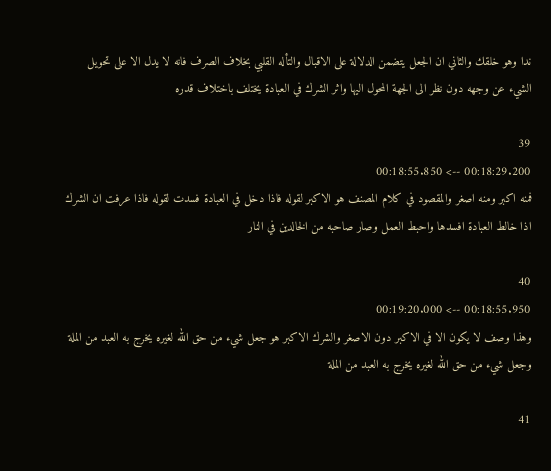ندا وهو خلقك والثاني ان الجعل يتضمن الدلالة على الاقبال والتأله القلبي بخلاف الصرف فانه لا يدل الا على تحويل الشيء عن وجهه دون نظر الى الجهة المحول اليها واثر الشرك في العبادة يختلف باختلاف قدره

39
00:18:29.200 --> 00:18:55.850
فمنه اكبر ومنه اصغر والمقصود في كلام المصنف هو الاكبر لقوله فاذا دخل في العبادة فسدت لقوله فاذا عرفت ان الشرك اذا خالط العبادة افسدها واحبط العمل وصار صاحبه من الخالدين في النار

40
00:18:55.950 --> 00:19:20.000
وهذا وصف لا يكون الا في الاكبر دون الاصغر والشرك الاكبر هو جعل شيء من حق الله لغيره يخرج به العبد من الملة وجعل شيء من حق الله لغيره يخرج به العبد من الملة

41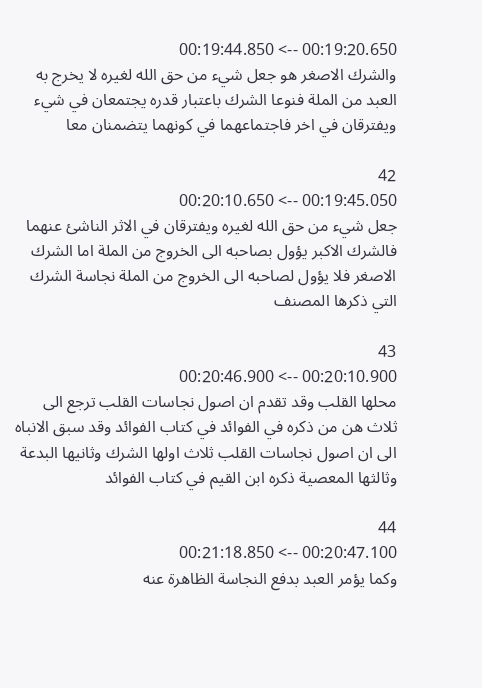00:19:20.650 --> 00:19:44.850
والشرك الاصغر هو جعل شيء من حق الله لغيره لا يخرج به العبد من الملة فنوعا الشرك باعتبار قدره يجتمعان في شيء ويفترقان في اخر فاجتماعهما في كونهما يتضمنان معا

42
00:19:45.050 --> 00:20:10.650
جعل شيء من حق الله لغيره ويفترقان في الاثر الناشئ عنهما فالشرك الاكبر يؤول بصاحبه الى الخروج من الملة اما الشرك الاصغر فلا يؤول لصاحبه الى الخروج من الملة نجاسة الشرك التي ذكرها المصنف

43
00:20:10.900 --> 00:20:46.900
محلها القلب وقد تقدم ان اصول نجاسات القلب ترجع الى ثلاث هن من ذكره في الفوائد في كتاب الفوائد وقد سبق الانباه الى ان اصول نجاسات القلب ثلاث اولها الشرك وثانيها البدعة وثالثها المعصية ذكره ابن القيم في كتاب الفوائد

44
00:20:47.100 --> 00:21:18.850
وكما يؤمر العبد بدفع النجاسة الظاهرة عنه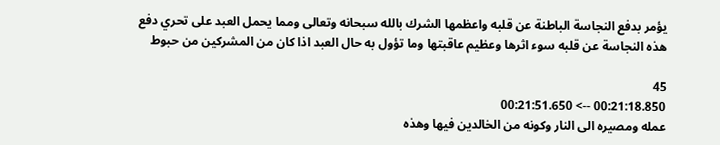يؤمر بدفع النجاسة الباطنة عن قلبه واعظمها الشرك بالله سبحانه وتعالى ومما يحمل العبد على تحري دفع هذه النجاسة عن قلبه سوء اثرها وعظيم عاقبتها وما تؤول به حال العبد اذا كان من المشركين من حبوط

45
00:21:18.850 --> 00:21:51.650
عمله ومصيره الى النار وكونه من الخالدين فيها وهذه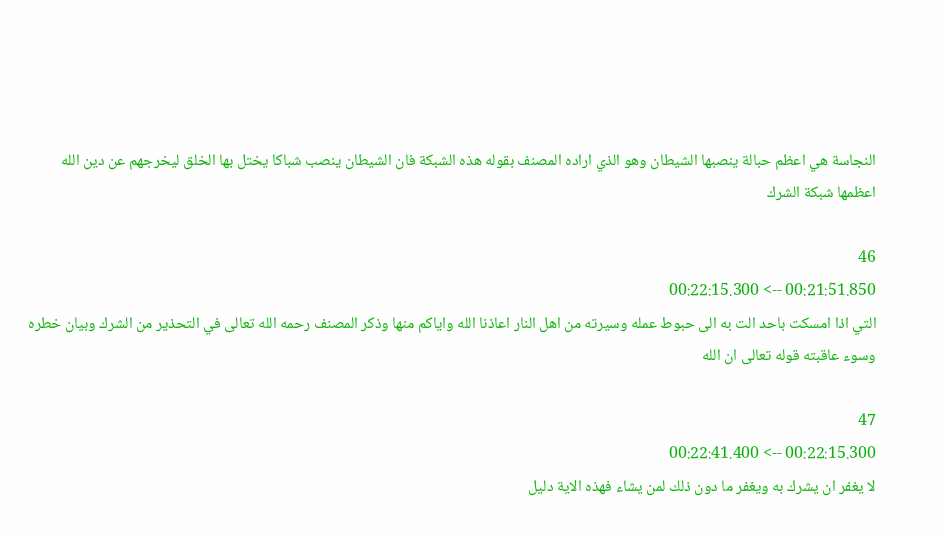النجاسة هي اعظم حبالة ينصبها الشيطان وهو الذي اراده المصنف بقوله هذه الشبكة فان الشيطان ينصب شباكا يختل بها الخلق ليخرجهم عن دين الله اعظمها شبكة الشرك

46
00:21:51.850 --> 00:22:15.300
التي اذا امسكت باحد الت به الى حبوط عمله وسيرته من اهل النار اعاذنا الله واياكم منها وذكر المصنف رحمه الله تعالى في التحذير من الشرك وبيان خطره وسوء عاقبته قوله تعالى ان الله

47
00:22:15.300 --> 00:22:41.400
لا يغفر ان يشرك به ويغفر ما دون ذلك لمن يشاء فهذه الاية دليل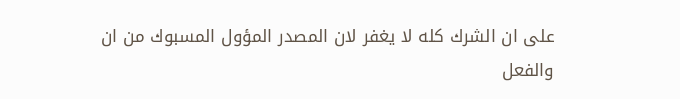على ان الشرك كله لا يغفر لان المصدر المؤول المسبوك من ان والفعل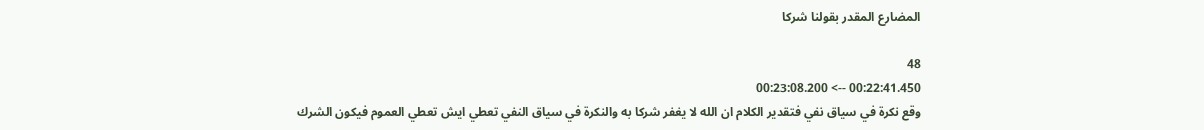المضارع المقدر بقولنا شركا

48
00:22:41.450 --> 00:23:08.200
وقع نكرة في سياق نفي فتقدير الكلام ان الله لا يغفر شركا به والنكرة في سياق النفي تعطي ايش تعطي العموم فيكون الشرك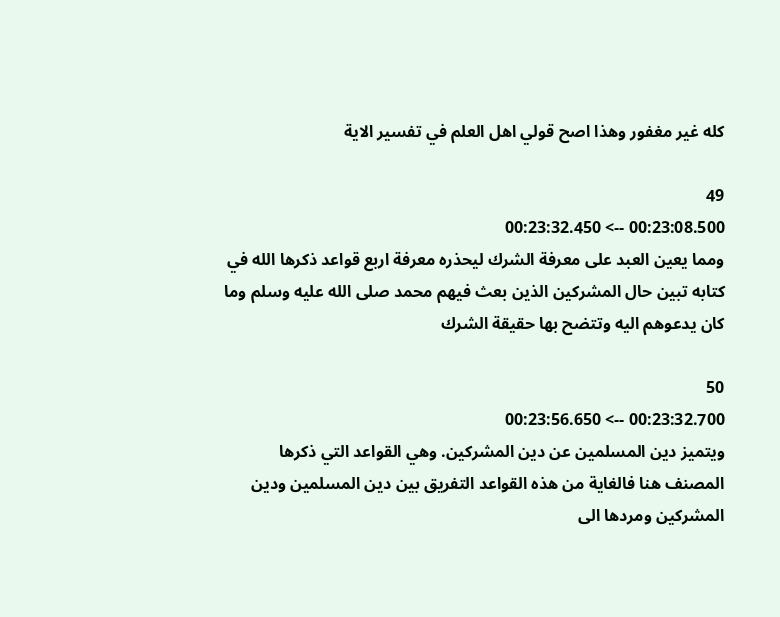كله غير مغفور وهذا اصح قولي اهل العلم في تفسير الاية

49
00:23:08.500 --> 00:23:32.450
ومما يعين العبد على معرفة الشرك ليحذره معرفة اربع قواعد ذكرها الله في كتابه تبين حال المشركين الذين بعث فيهم محمد صلى الله عليه وسلم وما كان يدعوهم اليه وتتضح بها حقيقة الشرك

50
00:23:32.700 --> 00:23:56.650
ويتميز دين المسلمين عن دين المشركين. وهي القواعد التي ذكرها المصنف هنا فالغاية من هذه القواعد التفريق بين دين المسلمين ودين المشركين ومردها الى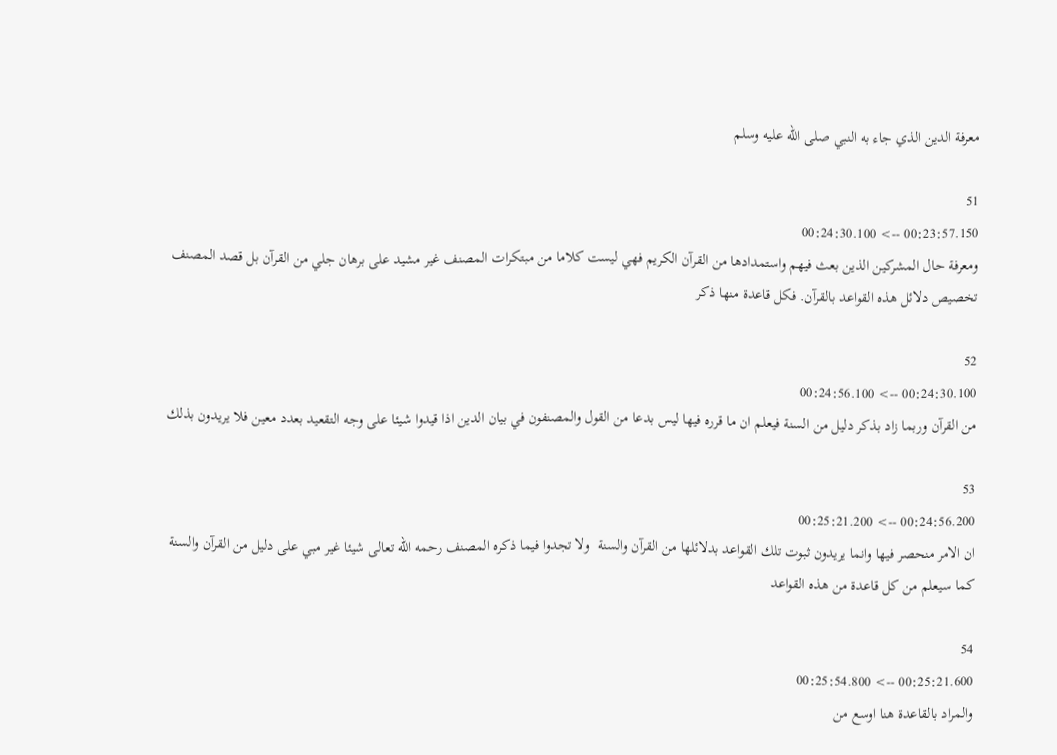معرفة الدين الذي جاء به النبي صلى الله عليه وسلم

51
00:23:57.150 --> 00:24:30.100
ومعرفة حال المشركين الذين بعث فيهم واستمدادها من القرآن الكريم فهي ليست كلاما من مبتكرات المصنف غير مشيد على برهان جلي من القرآن بل قصد المصنف تخصيص دلائل هذه القواعد بالقرآن. فكل قاعدة منها ذكر

52
00:24:30.100 --> 00:24:56.100
من القرآن وربما زاد بذكر دليل من السنة فيعلم ان ما قرره فيها ليس بدعا من القول والمصنفون في بيان الدين اذا قيدوا شيئا على وجه التقعيد بعدد معين فلا يريدون بذلك

53
00:24:56.200 --> 00:25:21.200
ان الامر منحصر فيها وانما يريدون ثبوت تلك القواعد بدلائلها من القرآن والسنة  ولا تجدوا فيما ذكره المصنف رحمه الله تعالى شيئا غير مبي على دليل من القرآن والسنة كما سيعلم من كل قاعدة من هذه القواعد

54
00:25:21.600 --> 00:25:54.800
والمراد بالقاعدة هنا اوسع من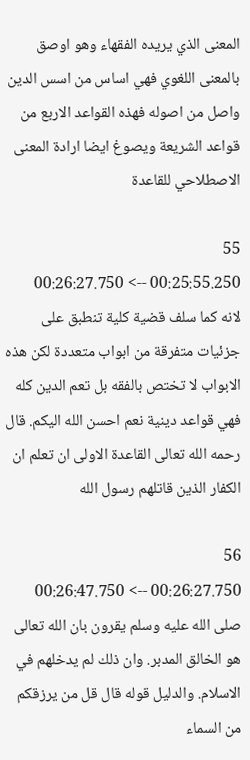المعنى الذي يريده الفقهاء وهو اوصق بالمعنى اللغوي فهي اساس من اسس الدين واصل من اصوله فهذه القواعد الاربع من قواعد الشريعة ويصوغ ايضا ارادة المعنى الاصطلاحي للقاعدة

55
00:25:55.250 --> 00:26:27.750
لانه كما سلف قضية كلية تنطبق على جزئيات متفرقة من ابواب متعددة لكن هذه الابواب لا تختص بالفقه بل تعم الدين كله فهي قواعد دينية نعم احسن الله اليكم. قال رحمه الله تعالى القاعدة الاولى ان تعلم ان الكفار الذين قاتلهم رسول الله

56
00:26:27.750 --> 00:26:47.750
صلى الله عليه وسلم يقرون بان الله تعالى هو الخالق المدبر. وان ذلك لم يدخلهم في الاسلام. والدليل قوله قال قل من يرزقكم من السماء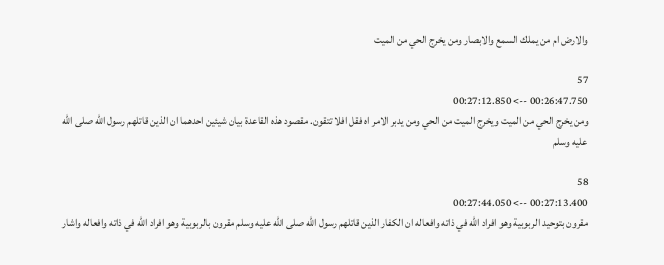والارض ام من يملك السمع والابصار ومن يخرج الحي من الميت

57
00:26:47.750 --> 00:27:12.850
ومن يخرج الحي من الميت ويخرج الميت من الحي ومن يدبر الامر اه فقل افلا تتقون. مقصود هذه القاعدة بيان شيئين احدهما ان الذين قاتلهم رسول الله صلى الله عليه وسلم

58
00:27:13.400 --> 00:27:44.050
مقرون بتوحيد الربوبية وهو افراد الله في ذاته وافعاله ان الكفار الذين قاتلهم رسول الله صلى الله عليه وسلم مقرون بالربوبية وهو افراد الله في ذاته وافعاله واشار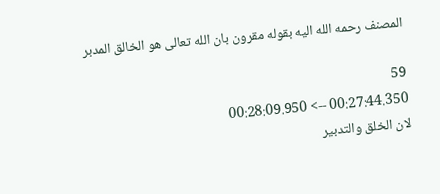المصنف رحمه الله اليه بقوله مقرون بان الله تعالى هو الخالق المدبر

59
00:27:44.350 --> 00:28:09.950
لان الخلق والتدبير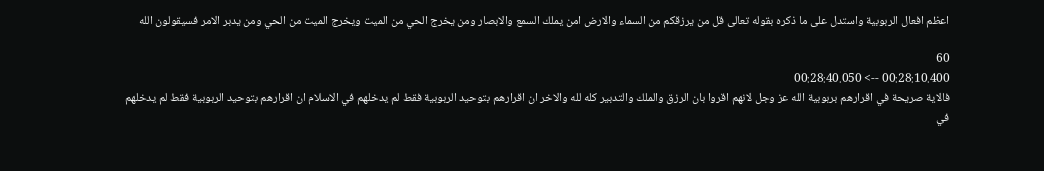اعظم افعال الربوبية واستدل على ما ذكره بقوله تعالى قل من يرزقكم من السماء والارض امن يملك السمع والابصار ومن يخرج الحي من الميت ويخرج الميت من الحي ومن يدبر الامر فسيقولون الله

60
00:28:10.400 --> 00:28:40.050
فالاية صريحة في اقرارهم بربوبية الله عز وجل لانهم اقروا بان الرزق والملك والتدبير كله لله والاخر ان اقرارهم بتوحيد الربوبية فقط لم يدخلهم في الاسلام ان اقرارهم بتوحيد الربوبية فقط لم يدخلهم في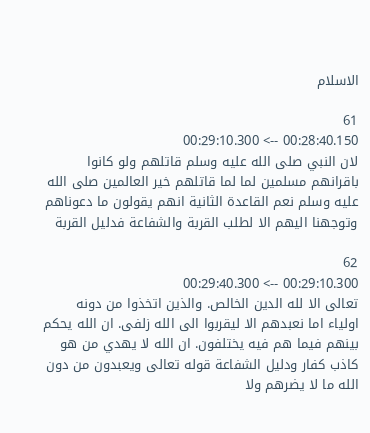الاسلام

61
00:28:40.150 --> 00:29:10.300
لان النبي صلى الله عليه وسلم قاتلهم ولو كانوا باقرانهم مسلمين لما لما قاتلهم خير العالمين صلى الله عليه وسلم نعم القاعدة الثانية انهم يقولون ما دعوناهم وتوجهنا اليهم الا لطلب القربة والشفاعة فدليل القربة

62
00:29:10.300 --> 00:29:40.300
تعالى الا لله الدين الخالص. والذين اتخذوا من دونه اولياء اما نعبدهم الا ليقربوا الى الله زلفى. ان الله يحكم بينهم فيما هم فيه يختلفون. ان الله لا يهدي من هو كاذب كفار ودليل الشفاعة قوله تعالى ويعبدون من دون الله ما لا يضرهم ولا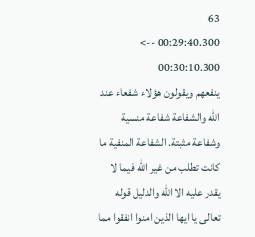63
00:29:40.300 --> 00:30:10.300
ينفعهم ويقولون هؤلاء شفعاء عند الله والشفاعة شفاعة منسية وشفاعة مثبتة. الشفاعة المنفية ما كانت تطلب من غير الله فيما لا يقدر عليه الا الله والدليل قوله تعالى يا ايها الذين امنوا انفقوا مما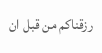رزقناكم من قبل ان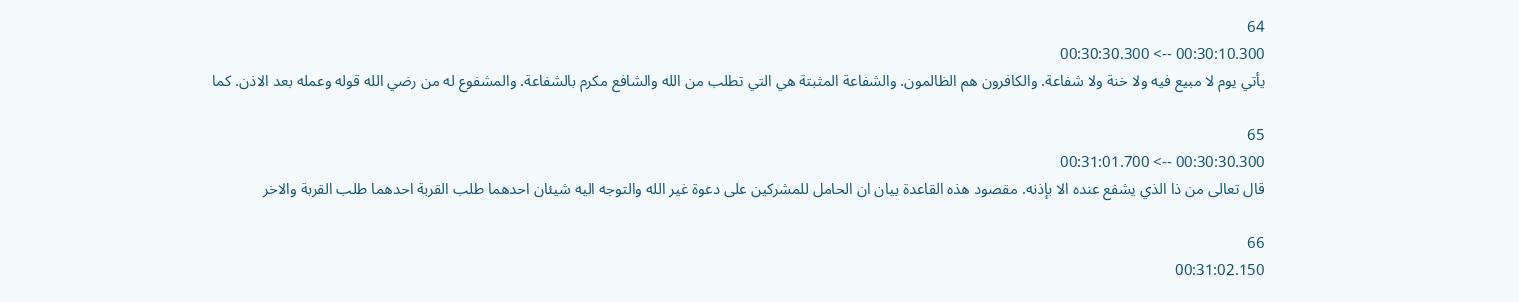64
00:30:10.300 --> 00:30:30.300
يأتي يوم لا مبيع فيه ولا خنة ولا شفاعة. والكافرون هم الظالمون. والشفاعة المثبتة هي التي تطلب من الله والشافع مكرم بالشفاعة. والمشفوع له من رضي الله قوله وعمله بعد الاذن. كما

65
00:30:30.300 --> 00:31:01.700
قال تعالى من ذا الذي يشفع عنده الا بإذنه. مقصود هذه القاعدة بيان ان الحامل للمشركين على دعوة غير الله والتوجه اليه شيئان احدهما طلب القربة احدهما طلب القربة والاخر

66
00:31:02.150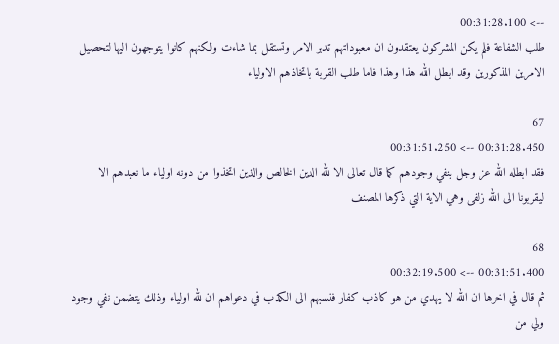--> 00:31:28.100
طلب الشفاعة فلم يكن المشركون يعتقدون ان معبوداتهم تدبر الامر وتستقل بما شاءت ولكنهم كانوا يتوجهون اليها لتحصيل الامرين المذكورين وقد ابطل الله هذا وهذا فاما طلب القربة باتخاذهم الاولياء

67
00:31:28.450 --> 00:31:51.250
فقد ابطله الله عز وجل بنفي وجودهم كما قال تعالى الا لله الدين الخالص والذين اتخذوا من دونه اولياء ما نعبدهم الا ليقربونا الى الله زلفى وهي الاية التي ذكرها المصنف

68
00:31:51.400 --> 00:32:19.500
ثم قال في اخرها ان الله لا يهدي من هو كاذب كفار فنسبهم الى الكذب في دعواهم ان لله اولياء وذلك يتضمن نفي وجود ولي من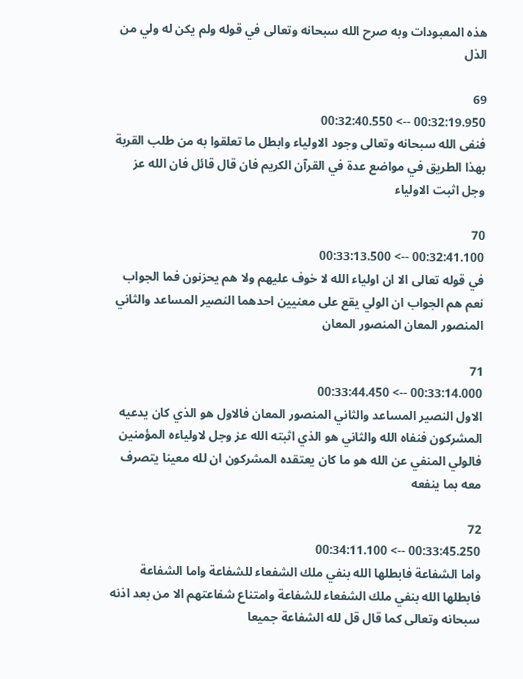هذه المعبودات وبه صرح الله سبحانه وتعالى في قوله ولم يكن له ولي من الذل

69
00:32:19.950 --> 00:32:40.550
فنفى الله سبحانه وتعالى وجود الاولياء وابطل ما تعلقوا به من طلب القربة بهذا الطريق في مواضع عدة في القرآن الكريم فان قال قائل فان الله عز وجل اثبت الاولياء

70
00:32:41.100 --> 00:33:13.500
في قوله تعالى الا ان اولياء الله لا خوف عليهم ولا هم يحزنون فما الجواب نعم هم الجواب ان الولي يقع على معنيين احدهما النصير المساعد والثاني المنصور المعان المنصور المعان

71
00:33:14.000 --> 00:33:44.450
الاول النصير المساعد والثاني المنصور المعان فالاول هو الذي كان يدعيه المشركون فنفاه الله والثاني هو الذي اثبته الله عز وجل لاولياءه المؤمنين فالولي المنفي عن الله هو ما كان يعتقده المشركون ان لله معينا يتصرف معه بما ينفعه

72
00:33:45.250 --> 00:34:11.100
واما الشفاعة فابطلها الله بنفي ملك الشفعاء للشفاعة واما الشفاعة فابطلها الله بنفي ملك الشفعاء للشفاعة وامتناع شفاعتهم الا من بعد اذنه سبحانه وتعالى كما قال قل لله الشفاعة جميعا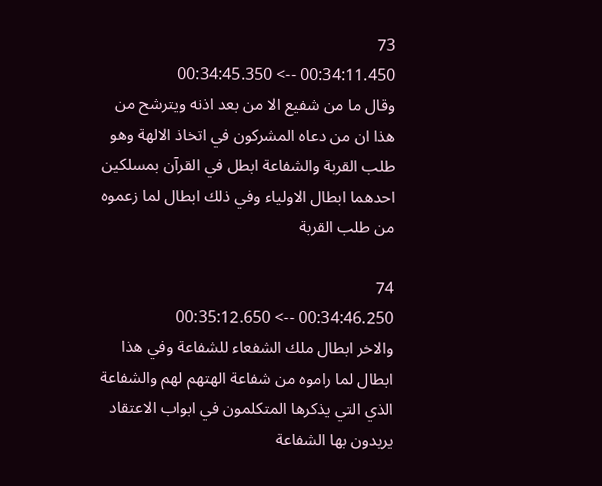73
00:34:11.450 --> 00:34:45.350
وقال ما من شفيع الا من بعد اذنه ويترشح من هذا ان من دعاه المشركون في اتخاذ الالهة وهو طلب القربة والشفاعة ابطل في القرآن بمسلكين احدهما ابطال الاولياء وفي ذلك ابطال لما زعموه من طلب القربة

74
00:34:46.250 --> 00:35:12.650
والاخر ابطال ملك الشفعاء للشفاعة وفي هذا ابطال لما راموه من شفاعة الهتهم لهم والشفاعة الذي التي يذكرها المتكلمون في ابواب الاعتقاد يريدون بها الشفاعة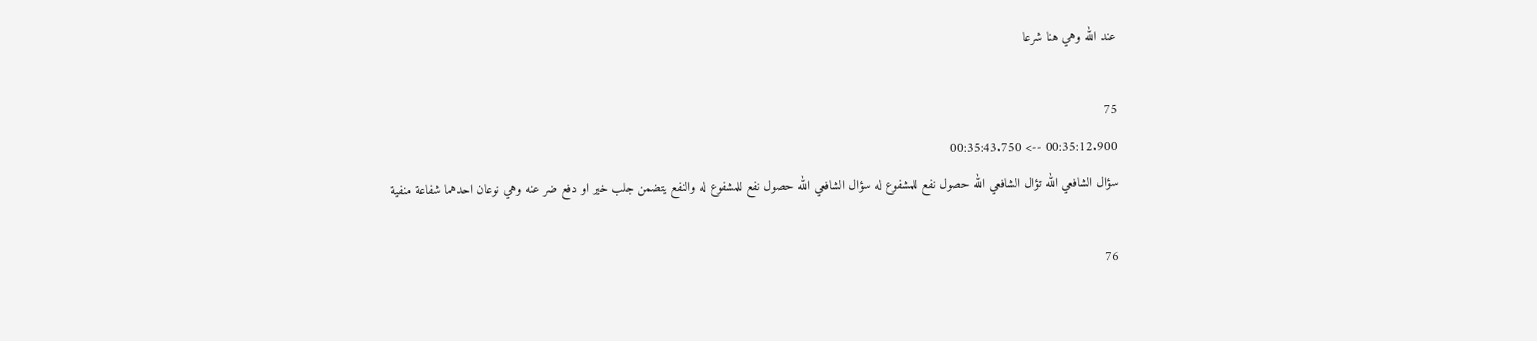عند الله وهي هنا شرعا

75
00:35:12.900 --> 00:35:43.750
سؤال الشافعي الله تؤال الشافعي الله حصول نفع للمشفوع له سؤال الشافعي الله حصول نفع للمشفوع له والنفع يتضمن جلب خير او دفع ضر عنه وهي نوعان احدهما شفاعة منفية

76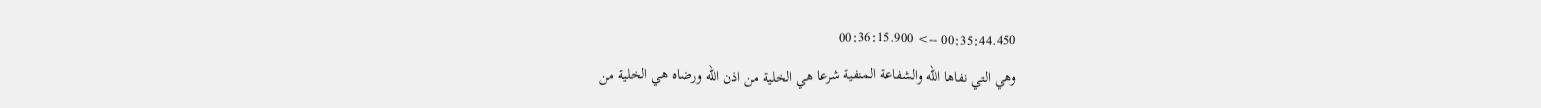00:35:44.450 --> 00:36:15.900
وهي التي نفاها الله والشفاعة المنفية شرعا هي الخلية من اذن الله ورضاه هي الخلية من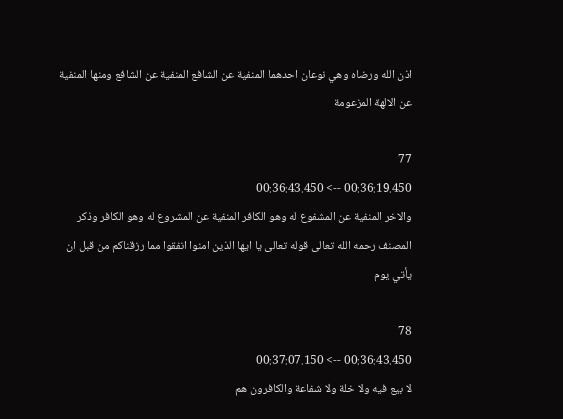اذن الله ورضاه وهي نوعان احدهما المنفية عن الشافع المنفية عن الشافع ومنها المنفية عن الالهة المزعومة

77
00:36:19.450 --> 00:36:43.450
والاخر المنفية عن المشفوع له وهو الكافر المنفية عن المشروع له وهو الكافر وذكر المصنف رحمه الله تعالى قوله تعالى يا ايها الذين امنوا انفقوا مما رزقناكم من قبل ان يأتي يوم

78
00:36:43.450 --> 00:37:07.150
لا بيع فيه ولا خلة ولا شفاعة والكافرون هم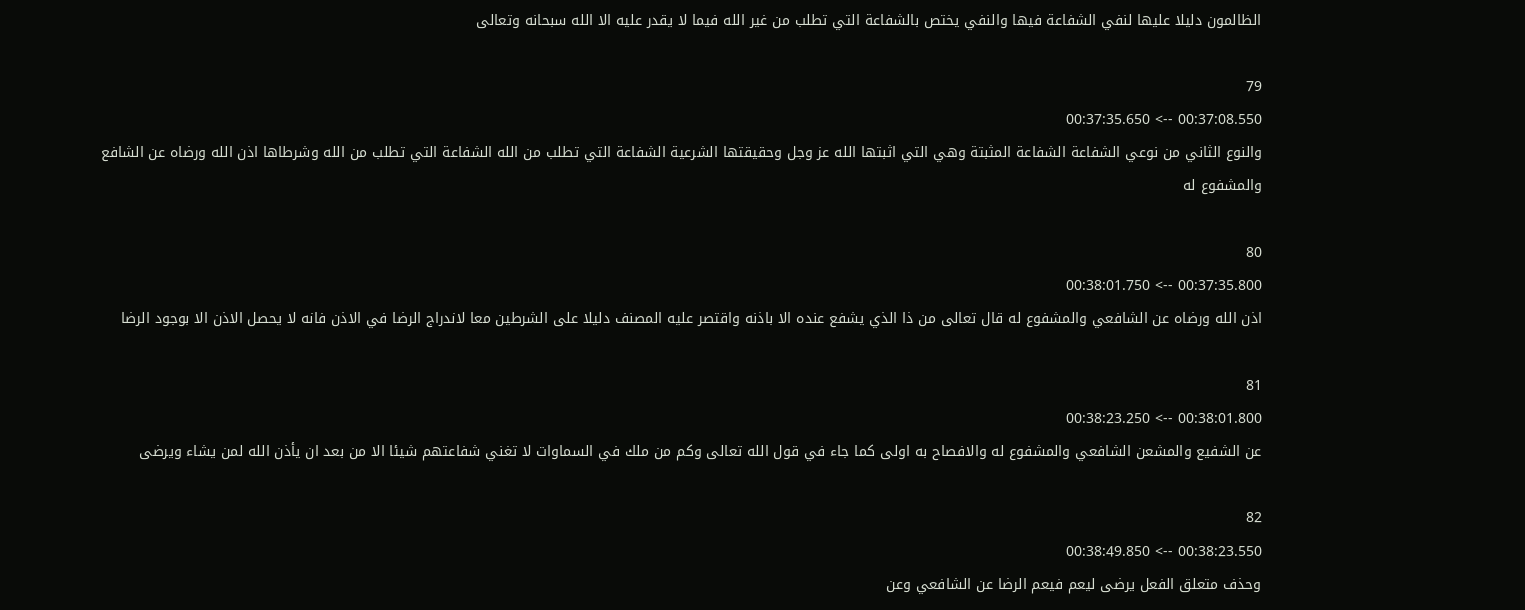الظالمون دليلا عليها لنفي الشفاعة فيها والنفي يختص بالشفاعة التي تطلب من غير الله فيما لا يقدر عليه الا الله سبحانه وتعالى

79
00:37:08.550 --> 00:37:35.650
والنوع الثاني من نوعي الشفاعة الشفاعة المثبتة وهي التي اثبتها الله عز وجل وحقيقتها الشرعية الشفاعة التي تطلب من الله الشفاعة التي تطلب من الله وشرطاها اذن الله ورضاه عن الشافع والمشفوع له

80
00:37:35.800 --> 00:38:01.750
اذن الله ورضاه عن الشافعي والمشفوع له قال تعالى من ذا الذي يشفع عنده الا باذنه واقتصر عليه المصنف دليلا على الشرطين معا لاندراج الرضا في الاذن فانه لا يحصل الاذن الا بوجود الرضا

81
00:38:01.800 --> 00:38:23.250
عن الشفيع والمشعن الشافعي والمشفوع له والافصاح به اولى كما جاء في قول الله تعالى وكم من ملك في السماوات لا تغني شفاعتهم شيئا الا من بعد ان يأذن الله لمن يشاء ويرضى

82
00:38:23.550 --> 00:38:49.850
وحذف متعلق الفعل يرضى ليعم فيعم الرضا عن الشافعي وعن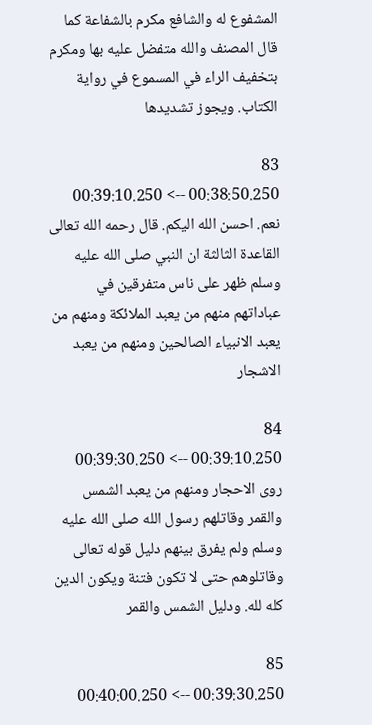المشفوع له والشافع مكرم بالشفاعة كما قال المصنف والله متفضل عليه بها ومكرم بتخفيف الراء في المسموع في رواية الكتاب. ويجوز تشديدها

83
00:38:50.250 --> 00:39:10.250
نعم. احسن الله اليكم. قال رحمه الله تعالى القاعدة الثالثة ان النبي صلى الله عليه وسلم ظهر على ناس متفرقين في عباداتهم منهم من يعبد الملائكة ومنهم من يعبد الانبياء الصالحين ومنهم من يعبد الاشجار

84
00:39:10.250 --> 00:39:30.250
روى الاحجار ومنهم من يعبد الشمس والقمر وقاتلهم رسول الله صلى الله عليه وسلم ولم يفرق بينهم دليل قوله تعالى وقاتلوهم حتى لا تكون فتنة ويكون الدين كله لله. ودليل الشمس والقمر

85
00:39:30.250 --> 00:40:00.250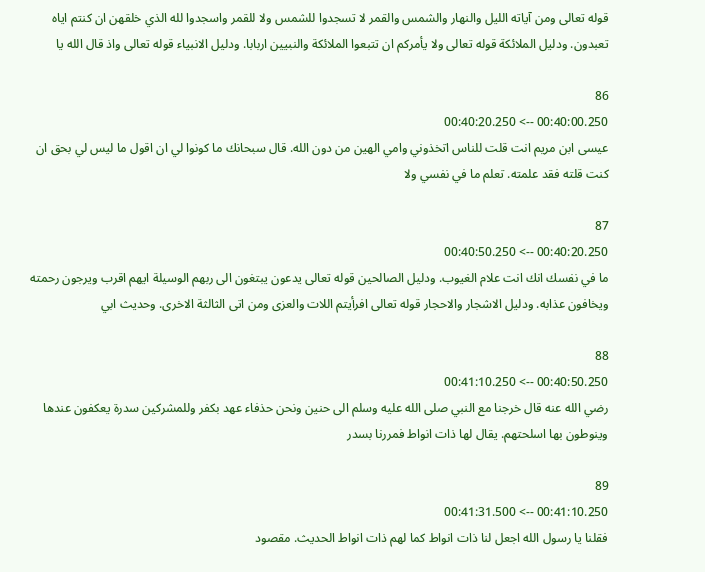قوله تعالى ومن آياته الليل والنهار والشمس والقمر لا تسجدوا للشمس ولا للقمر واسجدوا لله الذي خلقهن ان كنتم اياه تعبدون. ودليل الملائكة قوله تعالى ولا يأمركم ان تتبعوا الملائكة والنبيين اربابا. ودليل الانبياء قوله تعالى واذ قال الله يا

86
00:40:00.250 --> 00:40:20.250
عيسى ابن مريم انت قلت للناس اتخذوني وامي الهين من دون الله. قال سبحانك ما كونوا لي ان اقول ما ليس لي بحق ان كنت قلته فقد علمته. تعلم ما في نفسي ولا

87
00:40:20.250 --> 00:40:50.250
ما في نفسك انك انت علام الغيوب. ودليل الصالحين قوله تعالى يدعون يبتغون الى ربهم الوسيلة ايهم اقرب ويرجون رحمته ويخافون عذابه. ودليل الاشجار والاحجار قوله تعالى افرأيتم اللات والعزى ومن اتى الثالثة الاخرى. وحديث ابي

88
00:40:50.250 --> 00:41:10.250
رضي الله عنه قال خرجنا مع النبي صلى الله عليه وسلم الى حنين ونحن حذفاء عهد بكفر وللمشركين سدرة يعكفون عندها وينوطون بها اسلحتهم. يقال لها ذات انواط فمررنا بسدر

89
00:41:10.250 --> 00:41:31.500
فقلنا يا رسول الله اجعل لنا ذات انواط كما لهم ذات انواط الحديث. مقصود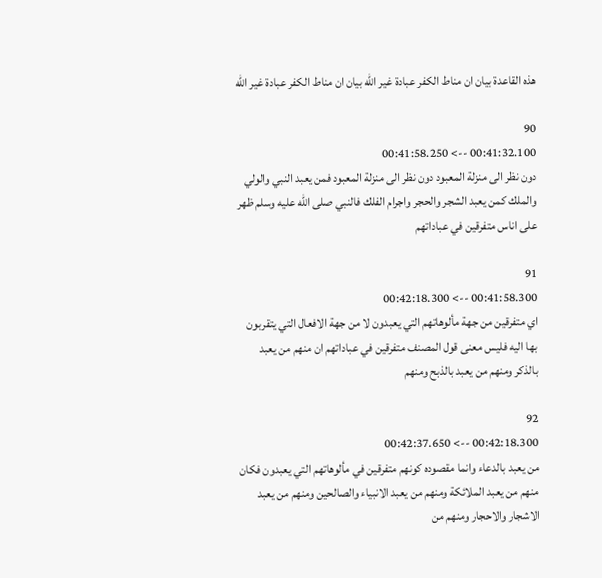هذه القاعدة بيان ان مناط الكفر عبادة غير الله بيان ان مناط الكفر عبادة غير الله

90
00:41:32.100 --> 00:41:58.250
دون نظر الى منزلة المعبود دون نظر الى منزلة المعبود فمن يعبد النبي والولي والملك كمن يعبد الشجر والحجر واجرام الفلك فالنبي صلى الله عليه وسلم ظهر على اناس متفرقين في عباداتهم

91
00:41:58.300 --> 00:42:18.300
اي متفرقين من جهة مألوهاتهم التي يعبدون لا من جهة الافعال التي يتقربون بها اليه فليس معنى قول المصنف متفرقين في عباداتهم ان منهم من يعبد بالذكر ومنهم من يعبد بالذبح ومنهم

92
00:42:18.300 --> 00:42:37.650
من يعبد بالدعاء وانما مقصوده كونهم متفرقين في مألوهاتهم التي يعبدون فكان منهم من يعبد الملائكة ومنهم من يعبد الانبياء والصالحين ومنهم من يعبد الاشجار والاحجار ومنهم من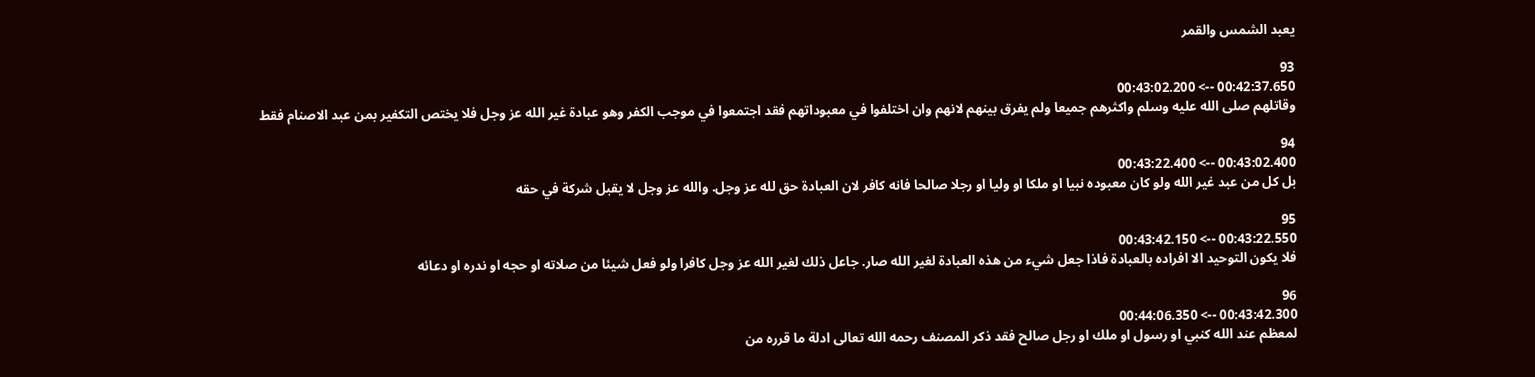يعبد الشمس والقمر

93
00:42:37.650 --> 00:43:02.200
وقاتلهم صلى الله عليه وسلم واكثرهم جميعا ولم يفرق بينهم لانهم وان اختلفوا في معبوداتهم فقد اجتمعوا في موجب الكفر وهو عبادة غير الله عز وجل فلا يختص التكفير بمن عبد الاصنام فقط

94
00:43:02.400 --> 00:43:22.400
بل كل من عبد غير الله ولو كان معبوده نبيا او ملكا او وليا او رجلا صالحا فانه كافر لان العبادة حق لله عز وجل. والله عز وجل لا يقبل شركة في حقه

95
00:43:22.550 --> 00:43:42.150
فلا يكون التوحيد الا افراده بالعبادة فاذا جعل شيء من هذه العبادة لغير الله صار. جاعل ذلك لغير الله عز وجل كافرا ولو فعل شيئا من صلاته او حجه او ندره او دعائه

96
00:43:42.300 --> 00:44:06.350
لمعظم عند الله كنبي او رسول او ملك او رجل صالح فقد ذكر المصنف رحمه الله تعالى ادلة ما قرره من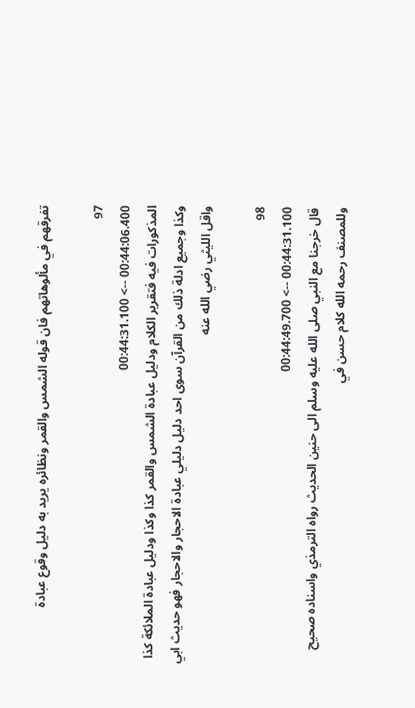تفرقهم في مألوهاتهم فان قوله الشمس والقمر ونظائره يريد به دليل وقوع عبادة

97
00:44:06.400 --> 00:44:31.100
المذكورات فيه فتقرير الكلام ودليل عبادة الشمس والقمر كذا وكذا ودليل عبادة الملائكة كذا وكذا وجميع ادلة ذلك من القرآن سوى احد دليل دليلي عبادة الاحجار والاحجار فهو حديث ابي واقل الليثي رضي الله عنه

98
00:44:31.100 --> 00:44:49.700
قال خرجنا مع النبي صلى الله عليه وسلم الى حنين الحديث رواه الترمذي واسناده صحيح وللمصنف رحمه الله كلام حسن في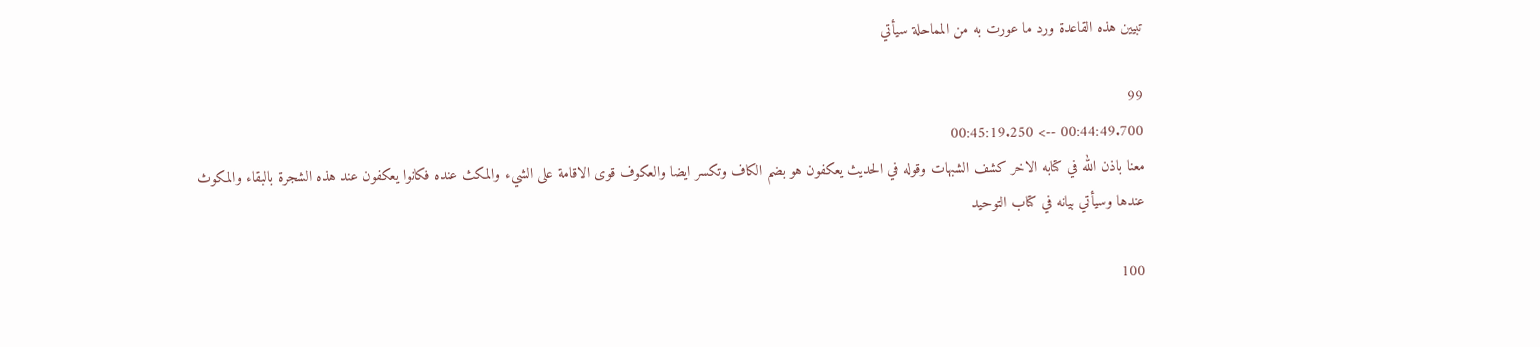تبيين هذه القاعدة ورد ما عورت به من المماحلة سيأتي

99
00:44:49.700 --> 00:45:19.250
معنا باذن الله في كتابه الاخر كشف الشبهات وقوله في الحديث يعكفون هو بضم الكاف وتكسر ايضا والعكوف قوى الاقامة على الشيء والمكث عنده فكانوا يعكفون عند هذه الشجرة بالبقاء والمكوث عندها وسيأتي بيانه في كتاب التوحيد

100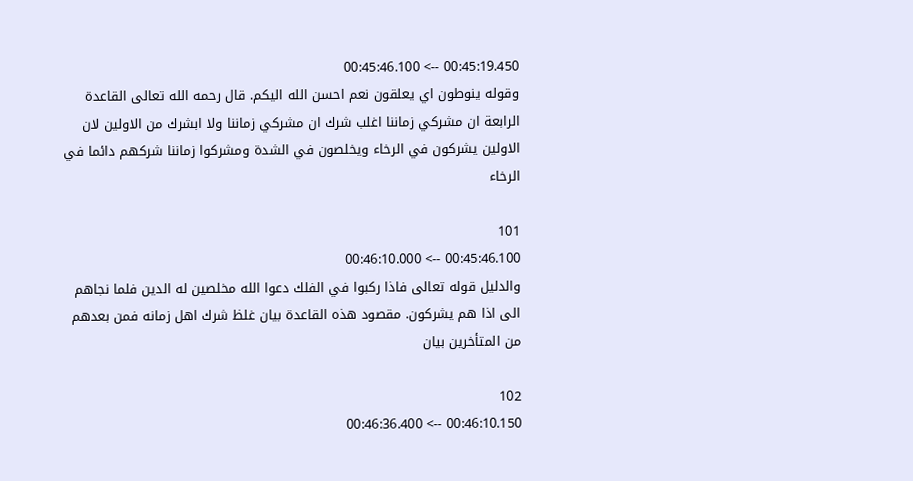00:45:19.450 --> 00:45:46.100
وقوله ينوطون اي يعلقون نعم احسن الله اليكم. قال رحمه الله تعالى القاعدة الرابعة ان مشركي زماننا اغلب شرك ان مشركي زماننا ولا ابشرك من الاولين لان الاولين يشركون في الرخاء ويخلصون في الشدة ومشركوا زماننا شركهم دائما في الرخاء

101
00:45:46.100 --> 00:46:10.000
والدليل قوله تعالى فاذا ركبوا في الفلك دعوا الله مخلصين له الدين فلما نجاهم الى اذا هم يشركون. مقصود هذه القاعدة بيان غلظ شرك اهل زمانه فمن بعدهم من المتأخرين بيان

102
00:46:10.150 --> 00:46:36.400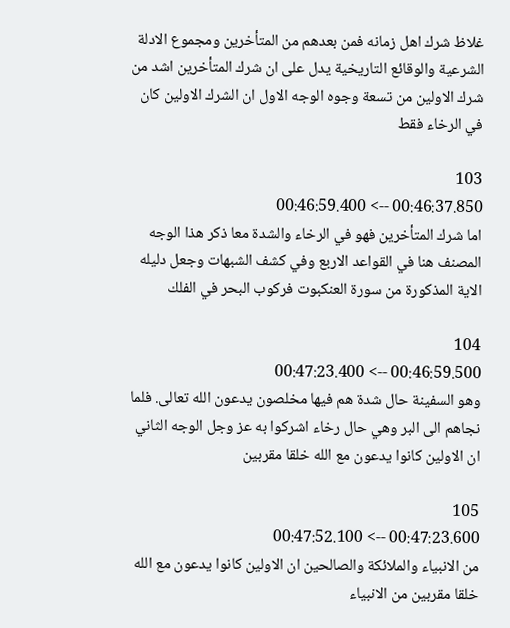غلاظ شرك اهل زمانه فمن بعدهم من المتأخرين ومجموع الادلة الشرعية والوقائع التاريخية يدل على ان شرك المتأخرين اشد من شرك الاولين من تسعة وجوه الوجه الاول ان الشرك الاولين كان في الرخاء فقط

103
00:46:37.850 --> 00:46:59.400
اما شرك المتأخرين فهو في الرخاء والشدة معا ذكر هذا الوجه المصنف هنا في القواعد الاربع وفي كشف الشبهات وجعل دليله الاية المذكورة من سورة العنكبوت فركوب البحر في الفلك

104
00:46:59.500 --> 00:47:23.400
وهو السفينة حال شدة هم فيها مخلصون يدعون الله تعالى. فلما نجاهم الى البر وهي حال رخاء اشركوا به عز وجل الوجه الثاني ان الاولين كانوا يدعون مع الله خلقا مقربين

105
00:47:23.600 --> 00:47:52.100
من الانبياء والملائكة والصالحين ان الاولين كانوا يدعون مع الله خلقا مقربين من الانبياء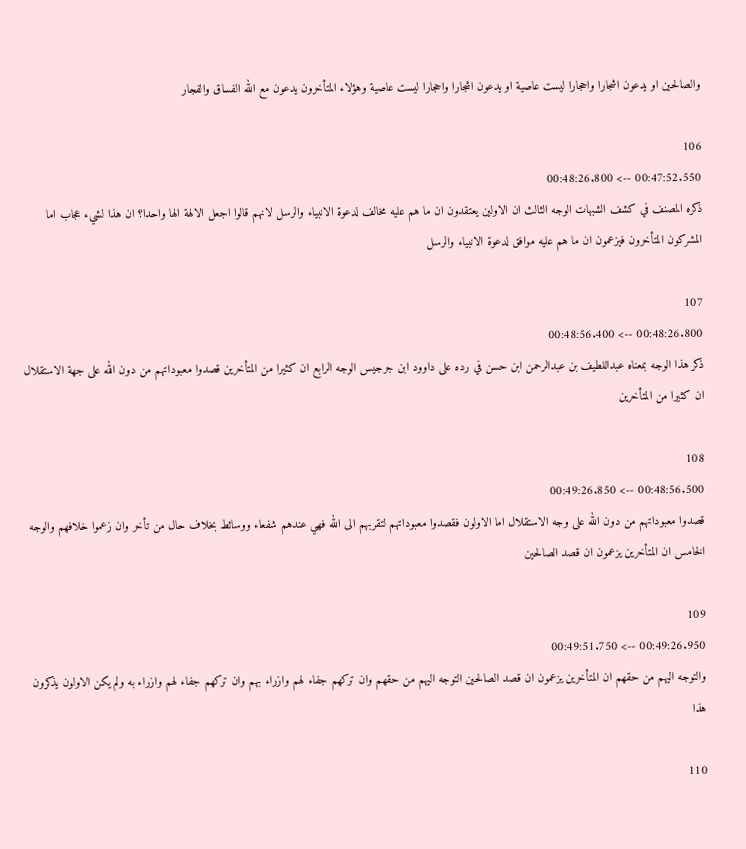والصالحين او يدعون اشجارا واحجارا ليست عاصية او يدعون اشجارا واحجارا ليست عاصية وهؤلاء المتأخرون يدعون مع الله الفساق والفجار

106
00:47:52.550 --> 00:48:26.800
ذكره المصنف في كشف الشبهات الوجه الثالث ان الاولين يعتقدون ان ما هم عليه مخالف لدعوة الانبياء والرسل لانهم قالوا اجعل الالهة الها واحدا؟ ان هذا لشيء عجاب اما المشركون المتأخرون فيزعمون ان ما هم عليه موافق لدعوة الانبياء والرسل

107
00:48:26.800 --> 00:48:56.400
ذكر هذا الوجه بمعناه عبداللطيف بن عبدالرحمن ابن حسن في رده على داوود ابن جرجيس الوجه الرابع ان كثيرا من المتأخرين قصدوا معبوداتهم من دون الله على جهة الاستقلال ان كثيرا من المتأخرين

108
00:48:56.500 --> 00:49:26.850
قصدوا معبوداتهم من دون الله على وجه الاستقلال اما الاولون فقصدوا معبوداتهم لتقربهم الى الله فهي عندهم شفعاء ووسائط بخلاف حال من تأخر وان زعموا خلافهم والوجه الخامس ان المتأخرين يزعمون ان قصد الصالحين

109
00:49:26.950 --> 00:49:51.750
والتوجه اليهم من حقهم ان المتأخرين يزعمون ان قصد الصالحين التوجه اليهم من حقهم وان تركهم جفاء لهم وازراء بهم وان تركهم جفاء لهم وازراء به ولم يكن الاولون يذكرون هذا

110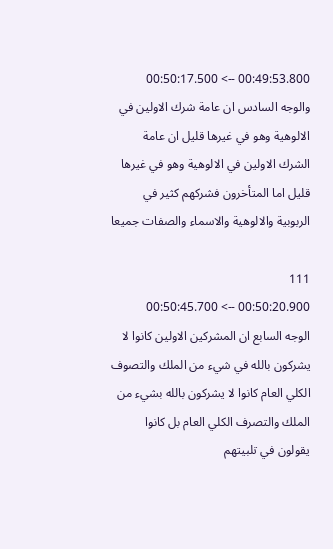00:49:53.800 --> 00:50:17.500
والوجه السادس ان عامة شرك الاولين في الالوهية وهو في غيرها قليل ان عامة الشرك الاولين في الالوهية وهو في غيرها قليل اما المتأخرون فشركهم كثير في الربوبية والالوهية والاسماء والصفات جميعا

111
00:50:20.900 --> 00:50:45.700
الوجه السابع ان المشركين الاولين كانوا لا يشركون بالله في شيء من الملك والتصوف الكلي العام كانوا لا يشركون بالله بشيء من الملك والتصرف الكلي العام بل كانوا يقولون في تلبيتهم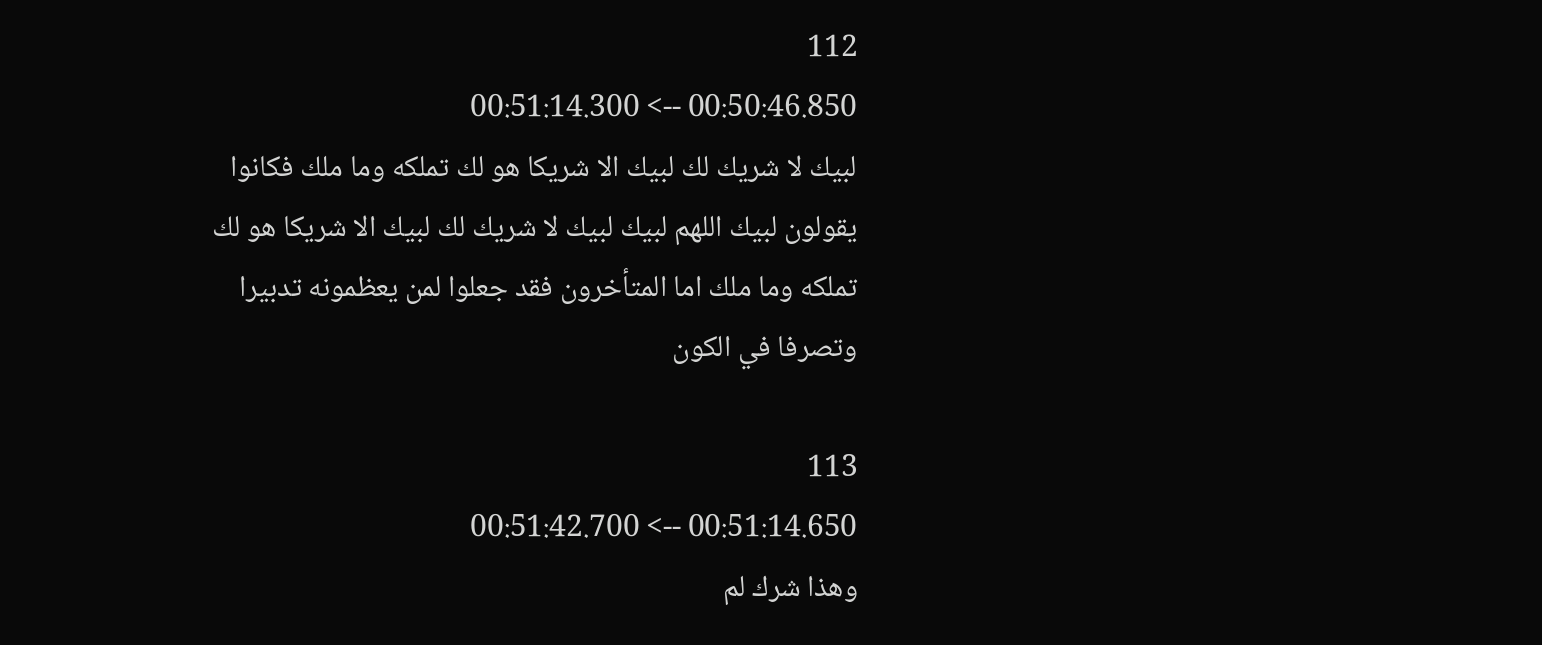112
00:50:46.850 --> 00:51:14.300
لبيك لا شريك لك لبيك الا شريكا هو لك تملكه وما ملك فكانوا يقولون لبيك اللهم لبيك لبيك لا شريك لك لبيك الا شريكا هو لك تملكه وما ملك اما المتأخرون فقد جعلوا لمن يعظمونه تدبيرا وتصرفا في الكون

113
00:51:14.650 --> 00:51:42.700
وهذا شرك لم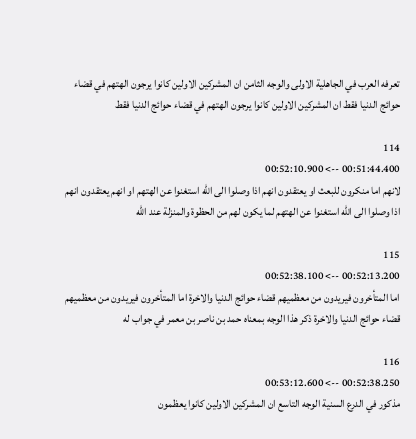تعرفه العرب في الجاهلية الاولى والوجه الثامن ان المشركين الاولين كانوا يرجون الهتهم في قضاء حوائج الدنيا فقط ان المشركين الاولين كانوا يرجون الهتهم في قضاء حوائج الدنيا فقط

114
00:51:44.400 --> 00:52:10.900
لانهم اما منكرون للبعث او يعتقدون انهم اذا وصلوا الى الله استغنوا عن الهتهم او انهم يعتقدون انهم اذا وصلوا الى الله استغنوا عن الهتهم لما يكون لهم من الحظوة والمنزلة عند الله

115
00:52:13.200 --> 00:52:38.100
اما المتأخرون فيريدون من معظميهم قضاء حوائج الدنيا والاخرة اما المتأخرون فيريدون من معظميهم قضاء حوائج الدنيا والاخرة ذكر هذا الوجه بمعناه حمد بن ناصر بن معمر في جواب له

116
00:52:38.250 --> 00:53:12.600
مذكور في الدرع السنية الوجه التاسع ان المشركين الاولين كانوا يعظمون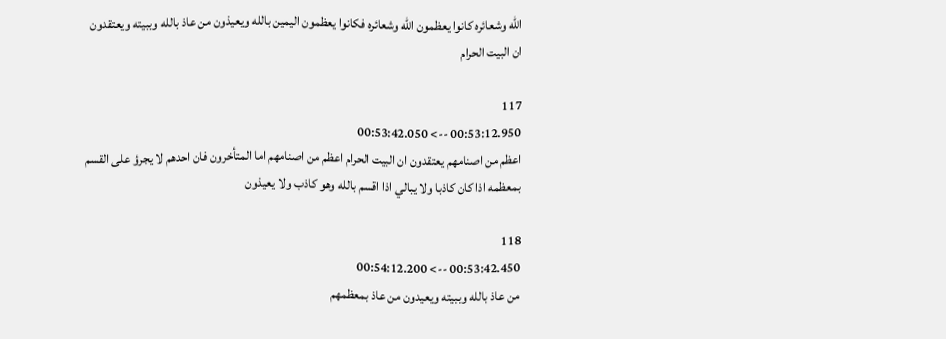الله وشعائره كانوا يعظمون الله وشعائره فكانوا يعظمون اليمين بالله ويعيذون من عاذ بالله وببيته ويعتقدون ان البيت الحرام

117
00:53:12.950 --> 00:53:42.050
اعظم من اصنامهم يعتقدون ان البيت الحرام اعظم من اصنامهم اما المتأخرون فان احدهم لا يجرؤ على القسم بمعظمه اذا كان كاذبا ولا يبالي اذا اقسم بالله وهو كاذب ولا يعيذون

118
00:53:42.450 --> 00:54:12.200
من عاذ بالله وببيته ويعيدون من عاذ بمعظمهم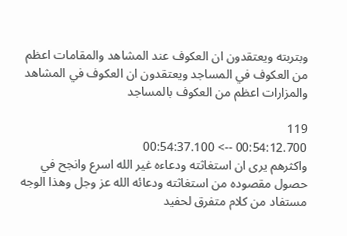وبتربته ويعتقدون ان العكوف عند المشاهد والمقامات اعظم من العكوف في المساجد ويعتقدون ان العكوف في المشاهد والمزارات اعظم من العكوف بالمساجد

119
00:54:12.700 --> 00:54:37.100
واكثرهم يرى ان استغاثته ودعاءه غير الله اسرع وانجح في حصول مقصوده من استغاثته ودعائه الله عز وجل وهذا الوجه مستفاد من كلام متفرق لحفيد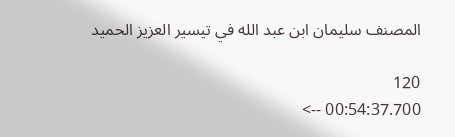المصنف سليمان ابن عبد الله في تيسير العزيز الحميد

120
00:54:37.700 -->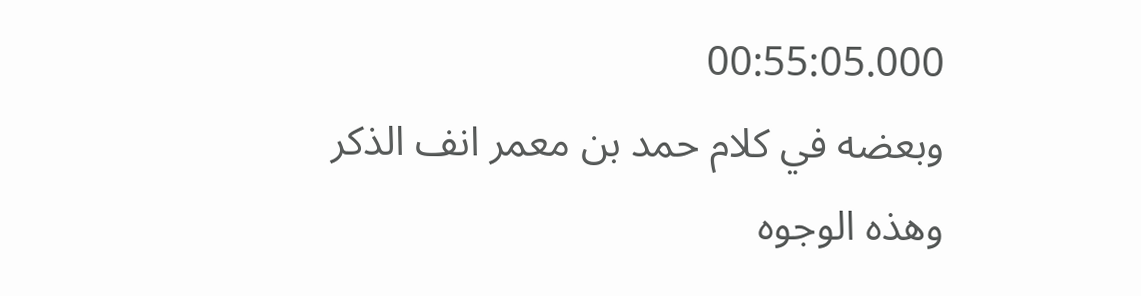00:55:05.000
وبعضه في كلام حمد بن معمر انف الذكر وهذه الوجوه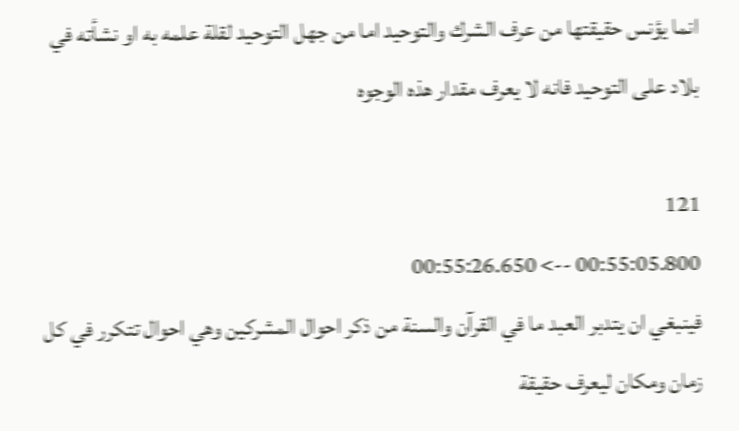انما يؤنس حقيقتها من عرف الشرك والتوحيد اما من جهل التوحيد لقلة علمه به او نشأته في بلاد على التوحيد فانه لا يعرف مقدار هذه الوجوه

121
00:55:05.800 --> 00:55:26.650
فينبغي ان يتدبر العبد ما في القرآن والسنة من ذكر احوال المشركين وهي احوال تتكرر في كل زمان ومكان ليعرف حقيقة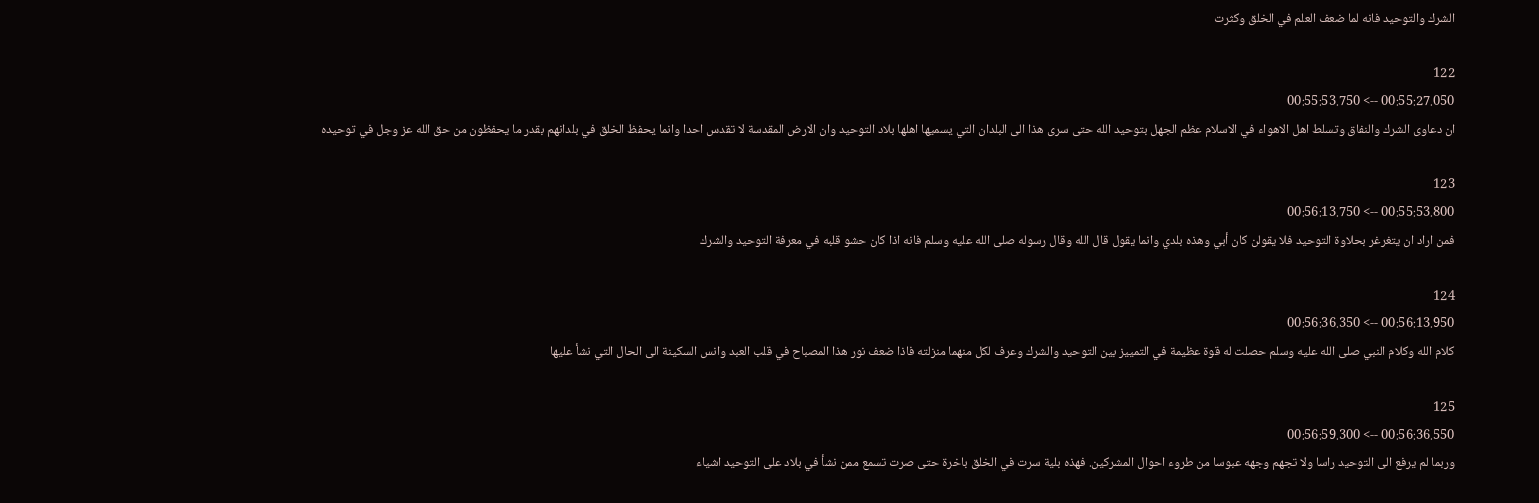الشرك والتوحيد فانه لما ضعف العلم في الخلق وكثرت

122
00:55:27.050 --> 00:55:53.750
ان دعاوى الشرك والنفاق وتسلط اهل الاهواء في الاسلام عظم الجهل بتوحيد الله حتى سرى هذا الى البلدان التي يسميها اهلها بلاد التوحيد وان الارض المقدسة لا تقدس احدا وانما يحفظ الخلق في بلدانهم بقدر ما يحفظون من حق الله عز وجل في توحيده

123
00:55:53.800 --> 00:56:13.750
فمن اراد ان يتغرغر بحلاوة التوحيد فلا يقولن كان أبي وهذه بلدي وانما يقول قال الله وقال رسوله صلى الله عليه وسلم فانه اذا كان حشو قلبه في معرفة التوحيد والشرك

124
00:56:13.950 --> 00:56:36.350
كلام الله وكلام النبي صلى الله عليه وسلم حصلت له قوة عظيمة في التمييز بين التوحيد والشرك وعرف لكل منهما منزلته فاذا ضعف نور هذا المصباح في قلب العبد وانس السكينة الى الحال التي نشأ عليها

125
00:56:36.550 --> 00:56:59.300
وربما لم يرفع الى التوحيد راسا ولا تجهم وجهه عبوسا من طروء احوال المشركين. فهذه بلية سرت في الخلق باخرة حتى صرت تسمع ممن نشأ في بلاد على التوحيد اشياء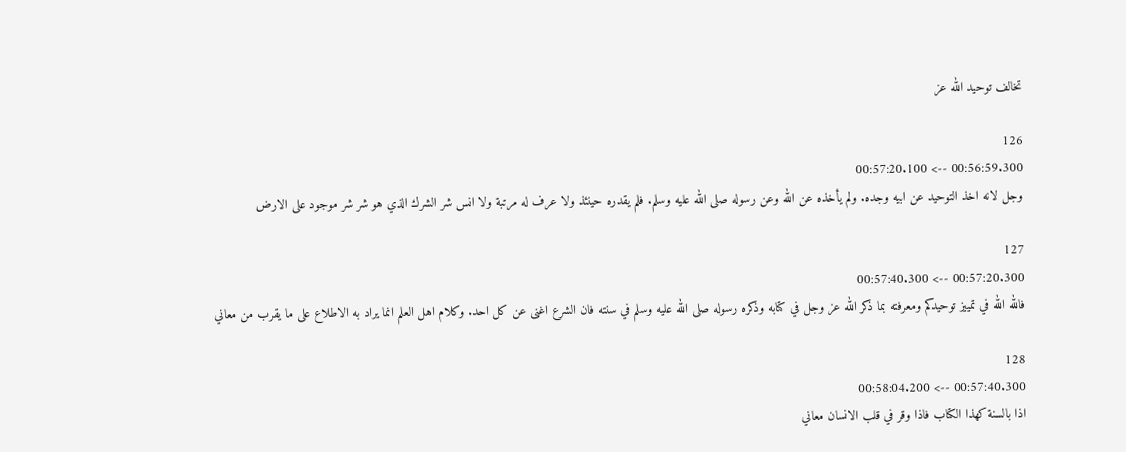تخالف توحيد الله عز

126
00:56:59.300 --> 00:57:20.100
وجل لانه اخذ التوحيد عن ابيه وجده. ولم يأخذه عن الله وعن رسوله صلى الله عليه وسلم. فلم يقدره حينئذ ولا عرف له مرتبة ولا انس شر الشرك الذي هو شر شر موجود على الارض

127
00:57:20.300 --> 00:57:40.300
فالله الله في تمييز توحيدكم ومعرفته بما ذكر الله عز وجل في كتابه وذكره رسوله صلى الله عليه وسلم في سنته فان الشرع اغنى عن كل احد. وكلام اهل العلم انما يراد به الاطلاع على ما يقرب من معاني

128
00:57:40.300 --> 00:58:04.200
اذا بالسنة كهذا الكتاب فاذا وقر في قلب الانسان معاني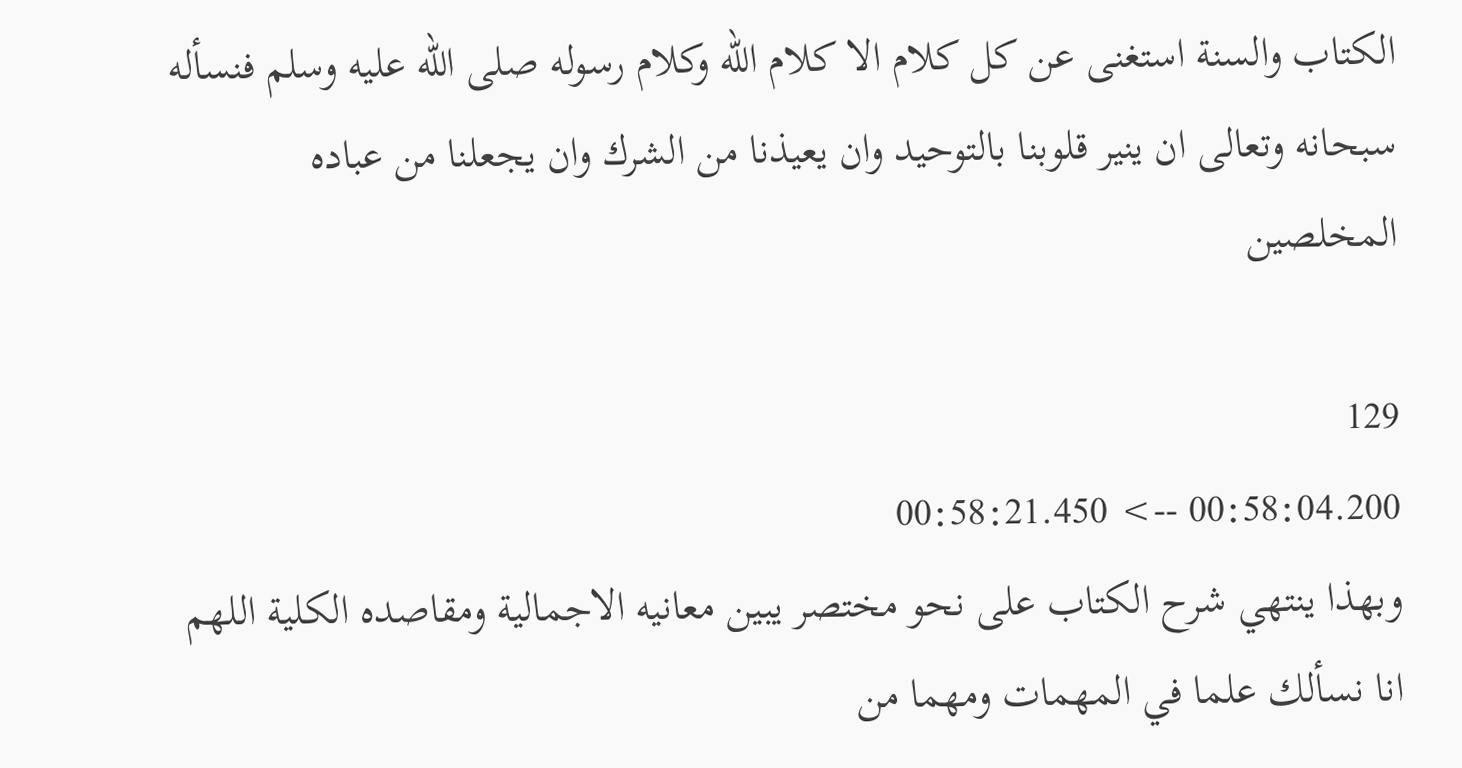الكتاب والسنة استغنى عن كل كلام الا كلام الله وكلام رسوله صلى الله عليه وسلم فنسأله سبحانه وتعالى ان ينير قلوبنا بالتوحيد وان يعيذنا من الشرك وان يجعلنا من عباده المخلصين

129
00:58:04.200 --> 00:58:21.450
وبهذا ينتهي شرح الكتاب على نحو مختصر يبين معانيه الاجمالية ومقاصده الكلية اللهم انا نسألك علما في المهمات ومهما من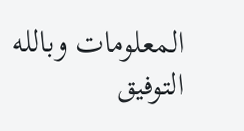المعلومات وبالله التوفيق